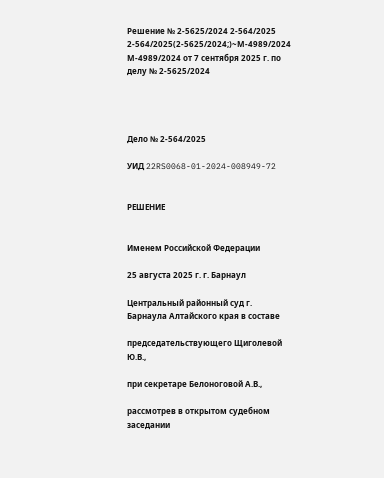Решение № 2-5625/2024 2-564/2025 2-564/2025(2-5625/2024;)~М-4989/2024 М-4989/2024 от 7 сентября 2025 г. по делу № 2-5625/2024




Дело № 2-564/2025

УИД 22RS0068-01-2024-008949-72


РЕШЕНИЕ


Именем Российской Федерации

25 августа 2025 г. г. Барнаул

Центральный районный суд г. Барнаула Алтайского края в составе

председательствующего Щиголевой Ю.В.,

при секретаре Белоноговой А.В.,

рассмотрев в открытом судебном заседании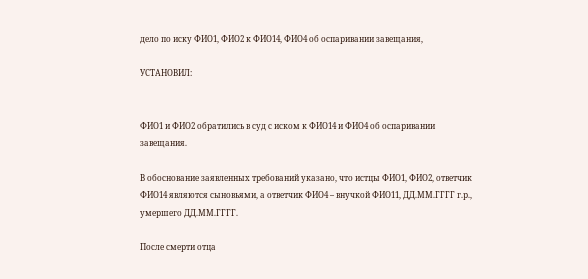дело по иску ФИО1, ФИО2 к ФИО14, ФИО4 об оспаривании завещания,

УСТАНОВИЛ:


ФИО1 и ФИО2 обратились в суд с иском к ФИО14 и ФИО4 об оспаривании завещания.

В обоснование заявленных требований указано, что истцы ФИО1, ФИО2, ответчик ФИО14 являются сыновьями, а ответчик ФИО4 – внучкой ФИО11, ДД.ММ.ГГГГ г.р., умершего ДД.ММ.ГГГГ.

После смерти отца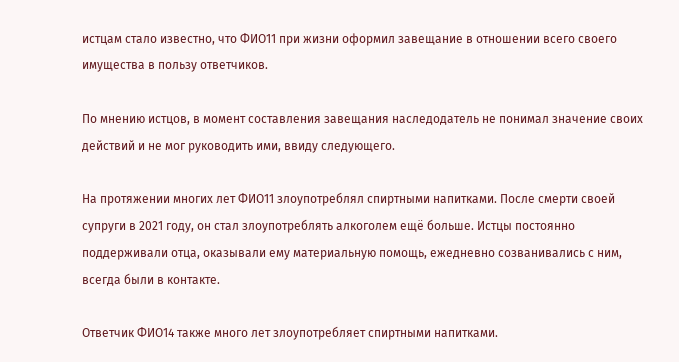истцам стало известно, что ФИО11 при жизни оформил завещание в отношении всего своего имущества в пользу ответчиков.

По мнению истцов, в момент составления завещания наследодатель не понимал значение своих действий и не мог руководить ими, ввиду следующего.

На протяжении многих лет ФИО11 злоупотреблял спиртными напитками. После смерти своей супруги в 2021 году, он стал злоупотреблять алкоголем ещё больше. Истцы постоянно поддерживали отца, оказывали ему материальную помощь, ежедневно созванивались с ним, всегда были в контакте.

Ответчик ФИО14 также много лет злоупотребляет спиртными напитками.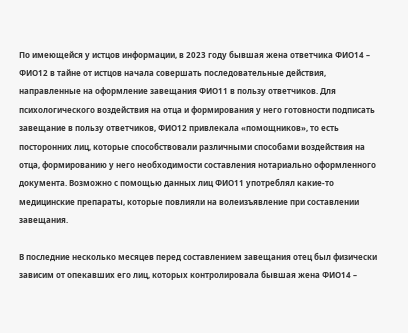По имеющейся у истцов информации, в 2023 году бывшая жена ответчика ФИО14 – ФИО12 в тайне от истцов начала совершать последовательные действия, направленные на оформление завещания ФИО11 в пользу ответчиков. Для психологического воздействия на отца и формирования у него готовности подписать завещание в пользу ответчиков, ФИО12 привлекала «помощников», то есть посторонних лиц, которые способствовали различными способами воздействия на отца, формированию у него необходимости составления нотариально оформленного документа. Возможно с помощью данных лиц ФИО11 употреблял какие-то медицинские препараты, которые повлияли на волеизъявление при составлении завещания.

В последние несколько месяцев перед составлением завещания отец был физически зависим от опекавших его лиц, которых контролировала бывшая жена ФИО14 –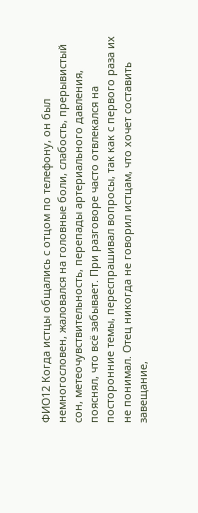ФИО12 Когда истцы общались с отцом по телефону, он был немногословен, жаловался на головные боли, слабость, прерывистый сон, метеочувствительность, перепады артериального давления, пояснял, что всё забывает. При разговоре часто отвлекался на посторонние темы, переспрашивал вопросы, так как с первого раза их не понимал. Отец никогда не говорил истцам, что хочет составить завещание,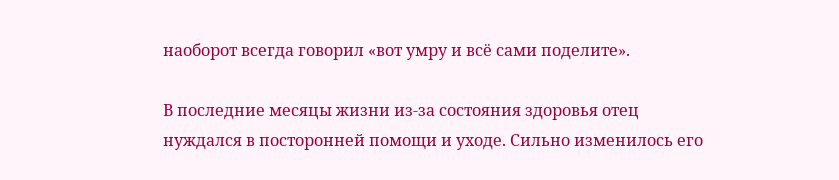наоборот всегда говорил «вот умру и всё сами поделите».

В последние месяцы жизни из-за состояния здоровья отец нуждался в посторонней помощи и уходе. Сильно изменилось его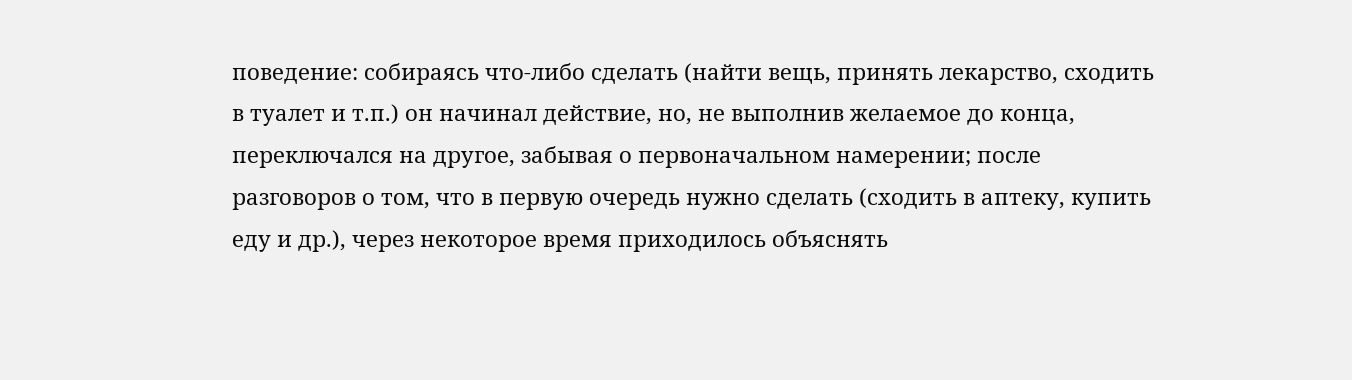поведение: собираясь что-либо сделать (найти вещь, принять лекарство, сходить в туалет и т.п.) он начинал действие, но, не выполнив желаемое до конца, переключался на другое, забывая о первоначальном намерении; после разговоров о том, что в первую очередь нужно сделать (сходить в аптеку, купить еду и др.), через некоторое время приходилось объяснять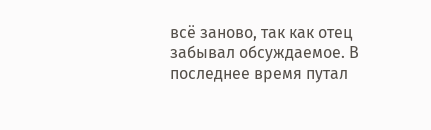всё заново, так как отец забывал обсуждаемое. В последнее время путал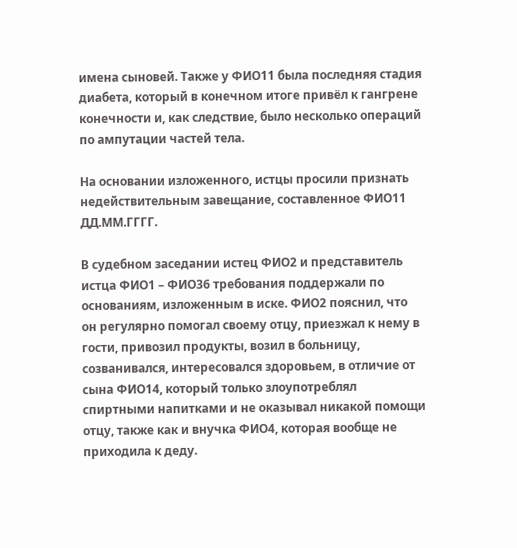имена сыновей. Также у ФИО11 была последняя стадия диабета, который в конечном итоге привёл к гангрене конечности и, как следствие, было несколько операций по ампутации частей тела.

На основании изложенного, истцы просили признать недействительным завещание, составленное ФИО11 ДД.ММ.ГГГГ.

В судебном заседании истец ФИО2 и представитель истца ФИО1 – ФИО36 требования поддержали по основаниям, изложенным в иске. ФИО2 пояснил, что он регулярно помогал своему отцу, приезжал к нему в гости, привозил продукты, возил в больницу, созванивался, интересовался здоровьем, в отличие от сына ФИО14, который только злоупотреблял спиртными напитками и не оказывал никакой помощи отцу, также как и внучка ФИО4, которая вообще не приходила к деду.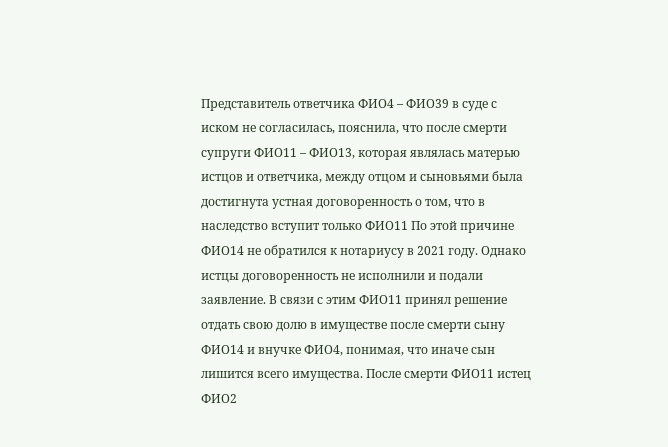Представитель ответчика ФИО4 – ФИО39 в суде с иском не согласилась, пояснила, что после смерти супруги ФИО11 – ФИО13, которая являлась матерью истцов и ответчика, между отцом и сыновьями была достигнута устная договоренность о том, что в наследство вступит только ФИО11 По этой причине ФИО14 не обратился к нотариусу в 2021 году. Однако истцы договоренность не исполнили и подали заявление. В связи с этим ФИО11 принял решение отдать свою долю в имуществе после смерти сыну ФИО14 и внучке ФИО4, понимая, что иначе сын лишится всего имущества. После смерти ФИО11 истец ФИО2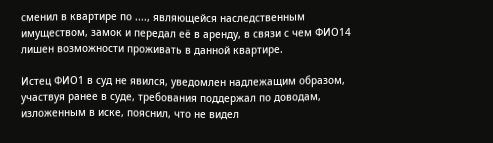сменил в квартире по ...., являющейся наследственным имуществом, замок и передал её в аренду, в связи с чем ФИО14 лишен возможности проживать в данной квартире.

Истец ФИО1 в суд не явился, уведомлен надлежащим образом, участвуя ранее в суде, требования поддержал по доводам, изложенным в иске, пояснил, что не видел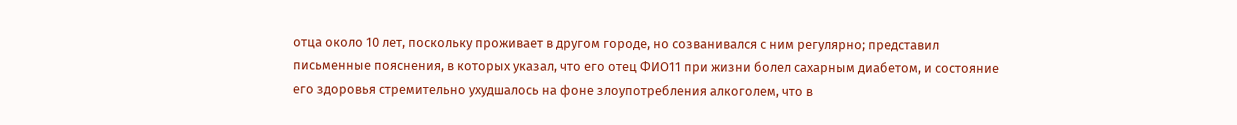отца около 10 лет, поскольку проживает в другом городе, но созванивался с ним регулярно; представил письменные пояснения, в которых указал, что его отец ФИО11 при жизни болел сахарным диабетом, и состояние его здоровья стремительно ухудшалось на фоне злоупотребления алкоголем, что в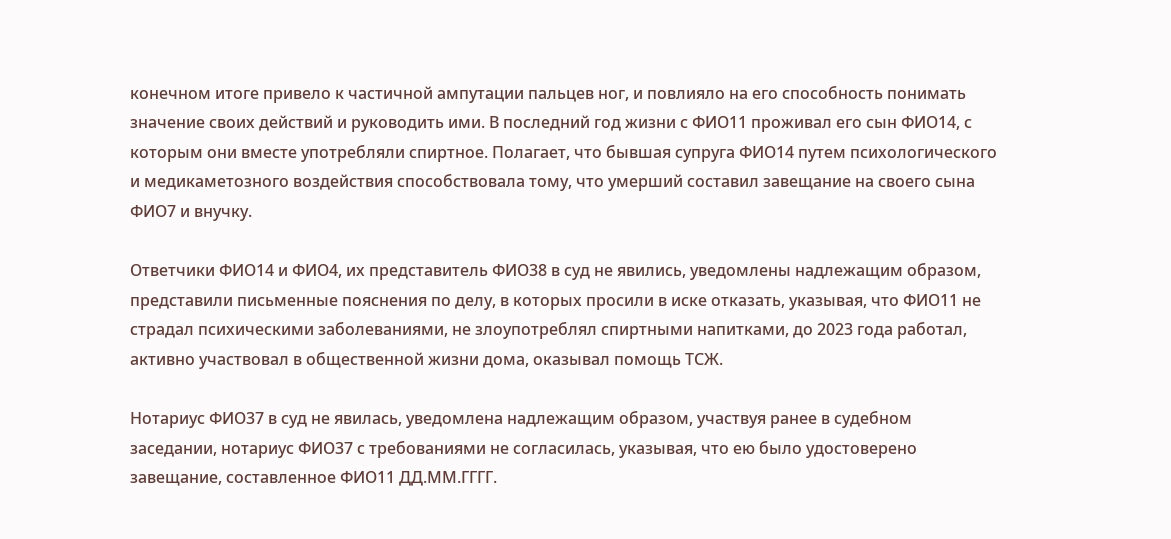конечном итоге привело к частичной ампутации пальцев ног, и повлияло на его способность понимать значение своих действий и руководить ими. В последний год жизни с ФИО11 проживал его сын ФИО14, с которым они вместе употребляли спиртное. Полагает, что бывшая супруга ФИО14 путем психологического и медикаметозного воздействия способствовала тому, что умерший составил завещание на своего сына ФИО7 и внучку.

Ответчики ФИО14 и ФИО4, их представитель ФИО38 в суд не явились, уведомлены надлежащим образом, представили письменные пояснения по делу, в которых просили в иске отказать, указывая, что ФИО11 не страдал психическими заболеваниями, не злоупотреблял спиртными напитками, до 2023 года работал, активно участвовал в общественной жизни дома, оказывал помощь ТСЖ.

Нотариус ФИО37 в суд не явилась, уведомлена надлежащим образом, участвуя ранее в судебном заседании, нотариус ФИО37 с требованиями не согласилась, указывая, что ею было удостоверено завещание, составленное ФИО11 ДД.ММ.ГГГГ.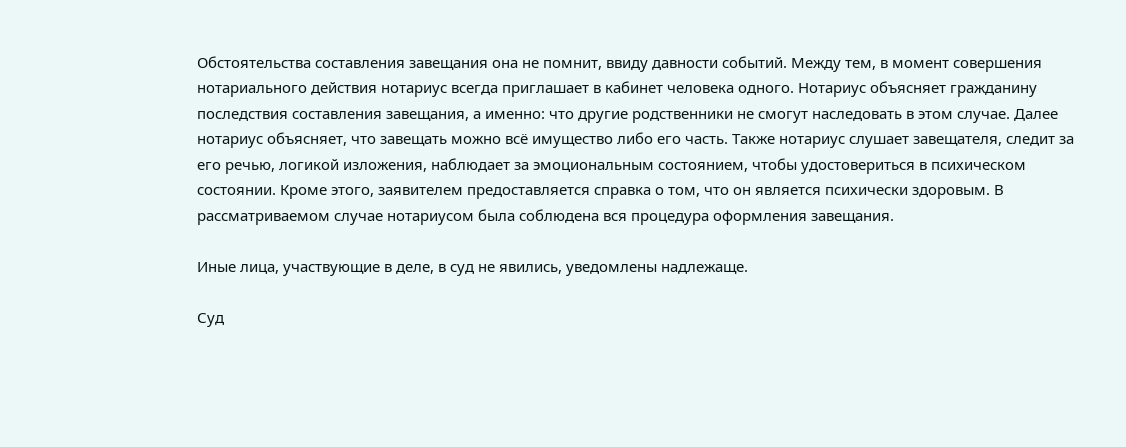Обстоятельства составления завещания она не помнит, ввиду давности событий. Между тем, в момент совершения нотариального действия нотариус всегда приглашает в кабинет человека одного. Нотариус объясняет гражданину последствия составления завещания, а именно: что другие родственники не смогут наследовать в этом случае. Далее нотариус объясняет, что завещать можно всё имущество либо его часть. Также нотариус слушает завещателя, следит за его речью, логикой изложения, наблюдает за эмоциональным состоянием, чтобы удостовериться в психическом состоянии. Кроме этого, заявителем предоставляется справка о том, что он является психически здоровым. В рассматриваемом случае нотариусом была соблюдена вся процедура оформления завещания.

Иные лица, участвующие в деле, в суд не явились, уведомлены надлежаще.

Суд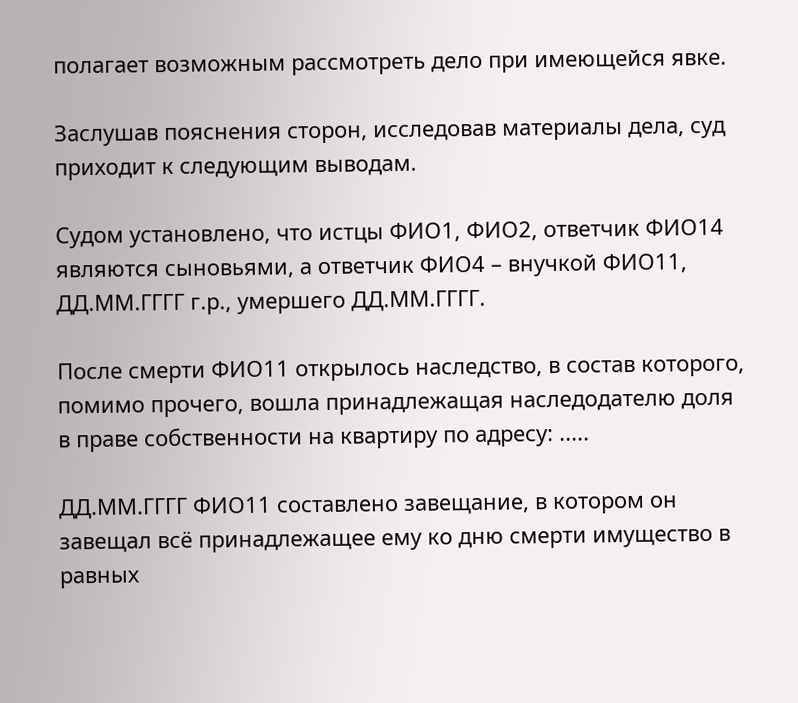полагает возможным рассмотреть дело при имеющейся явке.

Заслушав пояснения сторон, исследовав материалы дела, суд приходит к следующим выводам.

Судом установлено, что истцы ФИО1, ФИО2, ответчик ФИО14 являются сыновьями, а ответчик ФИО4 – внучкой ФИО11, ДД.ММ.ГГГГ г.р., умершего ДД.ММ.ГГГГ.

После смерти ФИО11 открылось наследство, в состав которого, помимо прочего, вошла принадлежащая наследодателю доля в праве собственности на квартиру по адресу: .....

ДД.ММ.ГГГГ ФИО11 составлено завещание, в котором он завещал всё принадлежащее ему ко дню смерти имущество в равных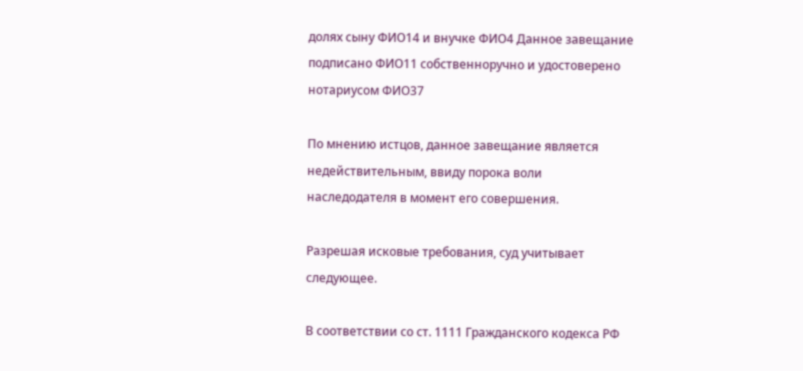долях сыну ФИО14 и внучке ФИО4 Данное завещание подписано ФИО11 собственноручно и удостоверено нотариусом ФИО37

По мнению истцов, данное завещание является недействительным, ввиду порока воли наследодателя в момент его совершения.

Разрешая исковые требования, суд учитывает следующее.

В соответствии со ст. 1111 Гражданского кодекса РФ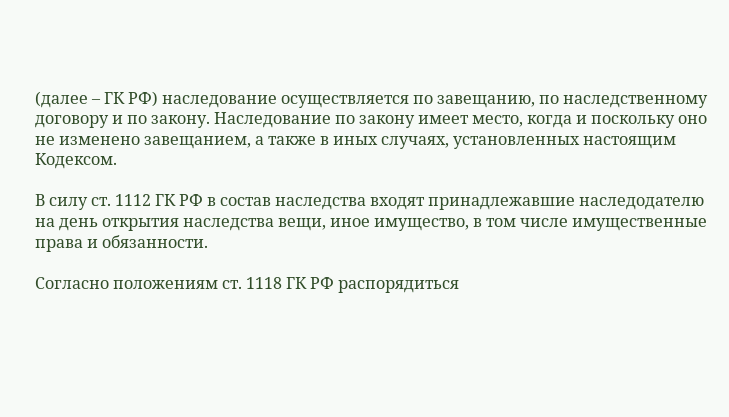(далее – ГК РФ) наследование осуществляется по завещанию, по наследственному договору и по закону. Наследование по закону имеет место, когда и поскольку оно не изменено завещанием, а также в иных случаях, установленных настоящим Кодексом.

В силу ст. 1112 ГК РФ в состав наследства входят принадлежавшие наследодателю на день открытия наследства вещи, иное имущество, в том числе имущественные права и обязанности.

Согласно положениям ст. 1118 ГК РФ распорядиться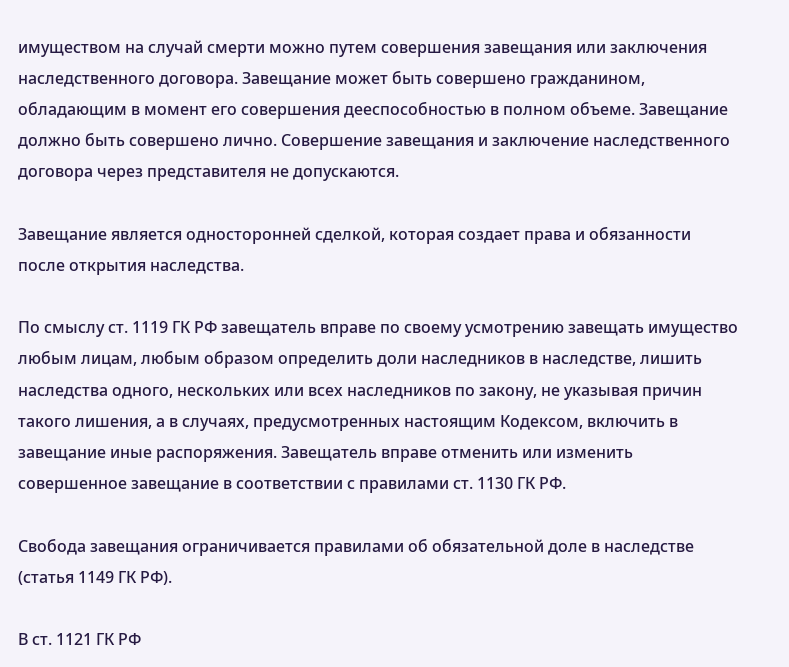имуществом на случай смерти можно путем совершения завещания или заключения наследственного договора. Завещание может быть совершено гражданином, обладающим в момент его совершения дееспособностью в полном объеме. Завещание должно быть совершено лично. Совершение завещания и заключение наследственного договора через представителя не допускаются.

Завещание является односторонней сделкой, которая создает права и обязанности после открытия наследства.

По смыслу ст. 1119 ГК РФ завещатель вправе по своему усмотрению завещать имущество любым лицам, любым образом определить доли наследников в наследстве, лишить наследства одного, нескольких или всех наследников по закону, не указывая причин такого лишения, а в случаях, предусмотренных настоящим Кодексом, включить в завещание иные распоряжения. Завещатель вправе отменить или изменить совершенное завещание в соответствии с правилами ст. 1130 ГК РФ.

Свобода завещания ограничивается правилами об обязательной доле в наследстве (статья 1149 ГК РФ).

В ст. 1121 ГК РФ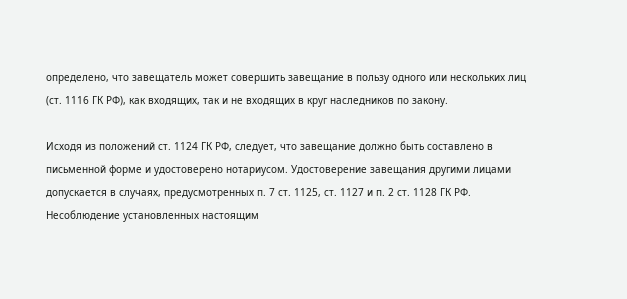определено, что завещатель может совершить завещание в пользу одного или нескольких лиц (ст. 1116 ГК РФ), как входящих, так и не входящих в круг наследников по закону.

Исходя из положений ст. 1124 ГК РФ, следует, что завещание должно быть составлено в письменной форме и удостоверено нотариусом. Удостоверение завещания другими лицами допускается в случаях, предусмотренных п. 7 ст. 1125, ст. 1127 и п. 2 ст. 1128 ГК РФ. Несоблюдение установленных настоящим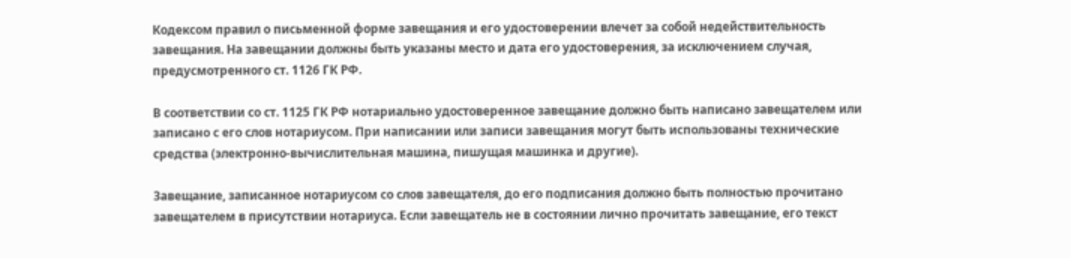Кодексом правил о письменной форме завещания и его удостоверении влечет за собой недействительность завещания. На завещании должны быть указаны место и дата его удостоверения, за исключением случая, предусмотренного ст. 1126 ГК РФ.

В соответствии со ст. 1125 ГК РФ нотариально удостоверенное завещание должно быть написано завещателем или записано с его слов нотариусом. При написании или записи завещания могут быть использованы технические средства (электронно-вычислительная машина, пишущая машинка и другие).

Завещание, записанное нотариусом со слов завещателя, до его подписания должно быть полностью прочитано завещателем в присутствии нотариуса. Если завещатель не в состоянии лично прочитать завещание, его текст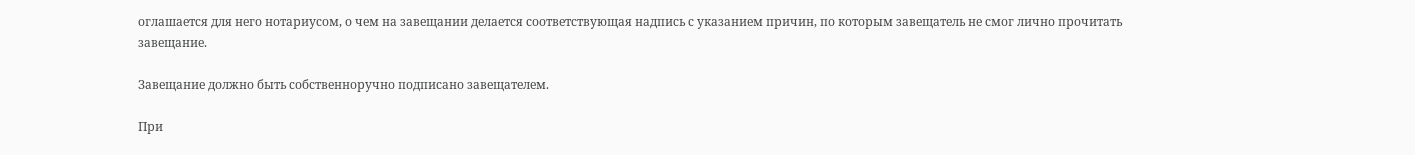оглашается для него нотариусом, о чем на завещании делается соответствующая надпись с указанием причин, по которым завещатель не смог лично прочитать завещание.

Завещание должно быть собственноручно подписано завещателем.

При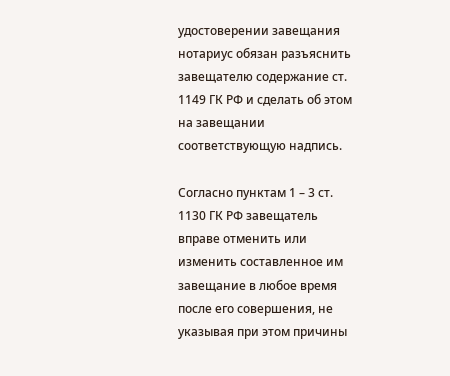удостоверении завещания нотариус обязан разъяснить завещателю содержание ст. 1149 ГК РФ и сделать об этом на завещании соответствующую надпись.

Согласно пунктам 1 – 3 ст. 1130 ГК РФ завещатель вправе отменить или изменить составленное им завещание в любое время после его совершения, не указывая при этом причины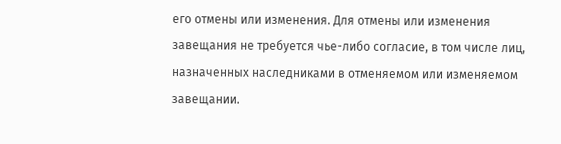его отмены или изменения. Для отмены или изменения завещания не требуется чье-либо согласие, в том числе лиц, назначенных наследниками в отменяемом или изменяемом завещании.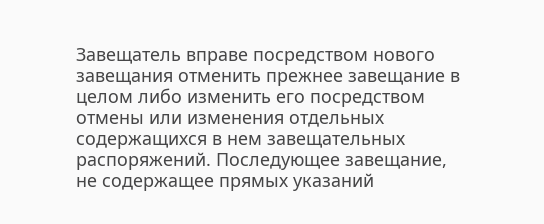Завещатель вправе посредством нового завещания отменить прежнее завещание в целом либо изменить его посредством отмены или изменения отдельных содержащихся в нем завещательных распоряжений. Последующее завещание, не содержащее прямых указаний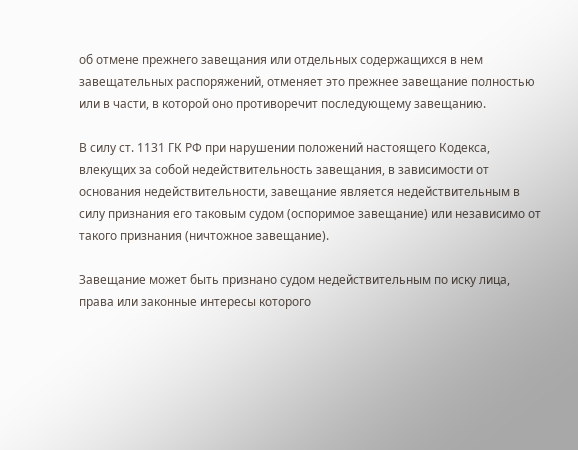об отмене прежнего завещания или отдельных содержащихся в нем завещательных распоряжений, отменяет это прежнее завещание полностью или в части, в которой оно противоречит последующему завещанию.

В силу ст. 1131 ГК РФ при нарушении положений настоящего Кодекса, влекущих за собой недействительность завещания, в зависимости от основания недействительности, завещание является недействительным в силу признания его таковым судом (оспоримое завещание) или независимо от такого признания (ничтожное завещание).

Завещание может быть признано судом недействительным по иску лица, права или законные интересы которого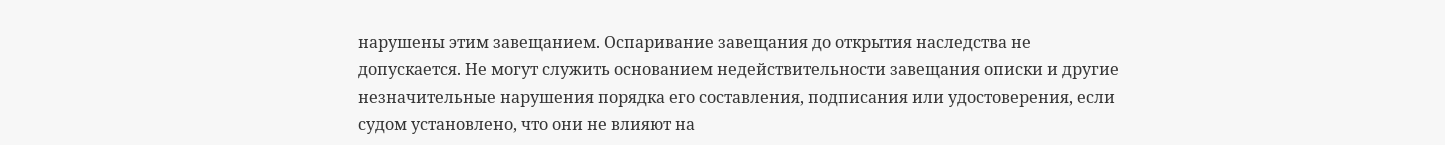нарушены этим завещанием. Оспаривание завещания до открытия наследства не допускается. Не могут служить основанием недействительности завещания описки и другие незначительные нарушения порядка его составления, подписания или удостоверения, если судом установлено, что они не влияют на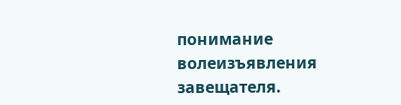понимание волеизъявления завещателя.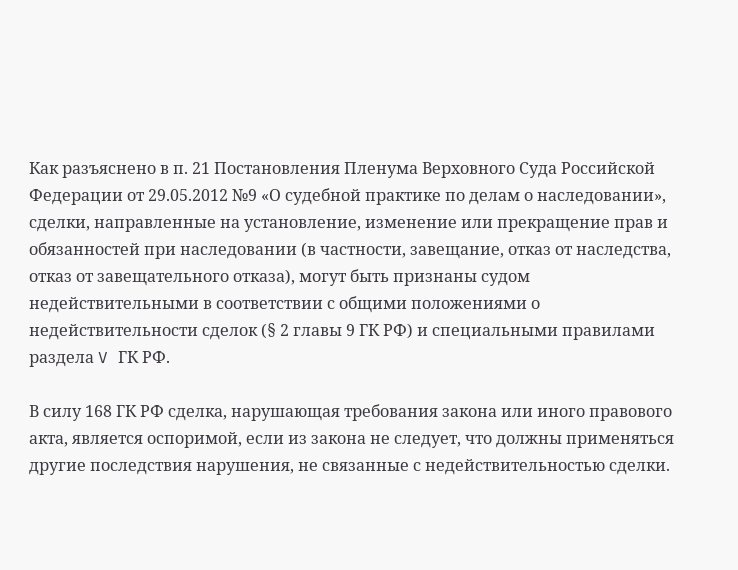Как разъяснено в п. 21 Постановления Пленума Верховного Суда Российской Федерации от 29.05.2012 №9 «О судебной практике по делам о наследовании», сделки, направленные на установление, изменение или прекращение прав и обязанностей при наследовании (в частности, завещание, отказ от наследства, отказ от завещательного отказа), могут быть признаны судом недействительными в соответствии с общими положениями о недействительности сделок (§ 2 главы 9 ГК РФ) и специальными правилами раздела V ГК РФ.

В силу 168 ГК РФ сделка, нарушающая требования закона или иного правового акта, является оспоримой, если из закона не следует, что должны применяться другие последствия нарушения, не связанные с недействительностью сделки.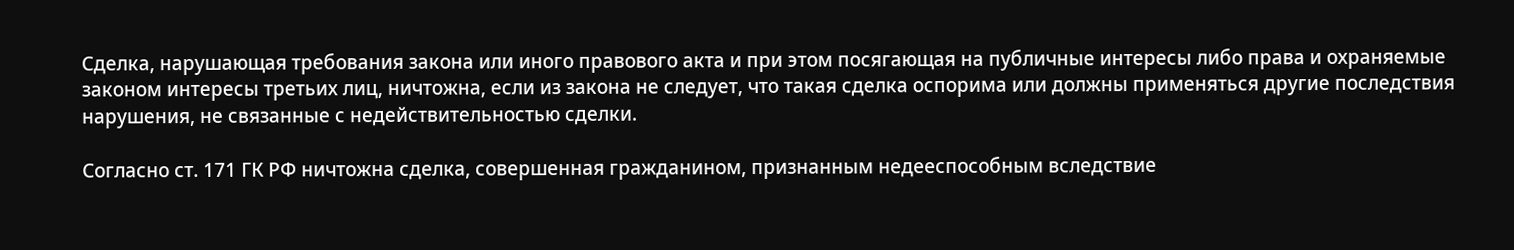Сделка, нарушающая требования закона или иного правового акта и при этом посягающая на публичные интересы либо права и охраняемые законом интересы третьих лиц, ничтожна, если из закона не следует, что такая сделка оспорима или должны применяться другие последствия нарушения, не связанные с недействительностью сделки.

Согласно ст. 171 ГК РФ ничтожна сделка, совершенная гражданином, признанным недееспособным вследствие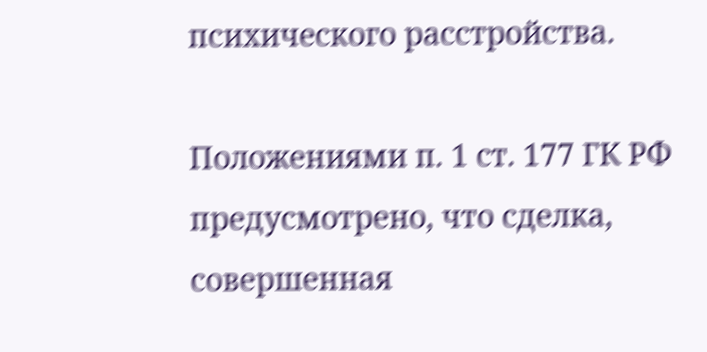психического расстройства.

Положениями п. 1 ст. 177 ГК РФ предусмотрено, что сделка, совершенная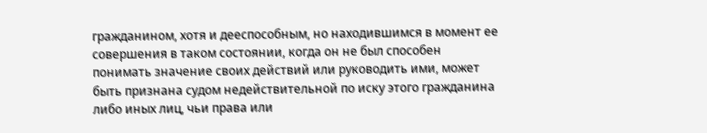гражданином, хотя и дееспособным, но находившимся в момент ее совершения в таком состоянии, когда он не был способен понимать значение своих действий или руководить ими, может быть признана судом недействительной по иску этого гражданина либо иных лиц, чьи права или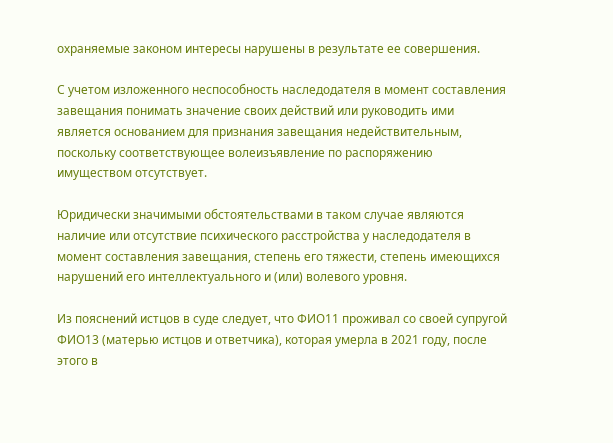охраняемые законом интересы нарушены в результате ее совершения.

С учетом изложенного неспособность наследодателя в момент составления завещания понимать значение своих действий или руководить ими является основанием для признания завещания недействительным, поскольку соответствующее волеизъявление по распоряжению имуществом отсутствует.

Юридически значимыми обстоятельствами в таком случае являются наличие или отсутствие психического расстройства у наследодателя в момент составления завещания, степень его тяжести, степень имеющихся нарушений его интеллектуального и (или) волевого уровня.

Из пояснений истцов в суде следует, что ФИО11 проживал со своей супругой ФИО13 (матерью истцов и ответчика), которая умерла в 2021 году, после этого в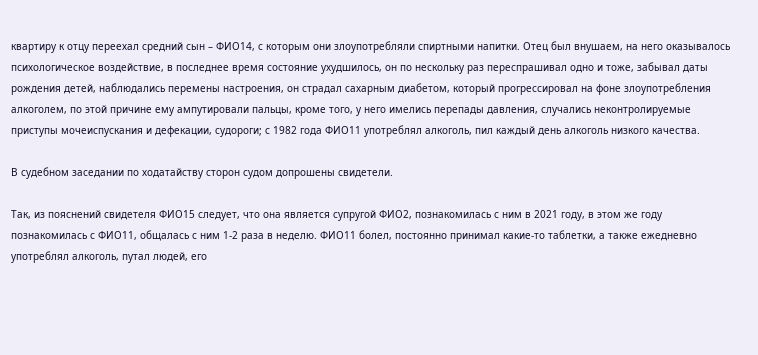квартиру к отцу переехал средний сын – ФИО14, с которым они злоупотребляли спиртными напитки. Отец был внушаем, на него оказывалось психологическое воздействие, в последнее время состояние ухудшилось, он по нескольку раз переспрашивал одно и тоже, забывал даты рождения детей, наблюдались перемены настроения, он страдал сахарным диабетом, который прогрессировал на фоне злоупотребления алкоголем, по этой причине ему ампутировали пальцы, кроме того, у него имелись перепады давления, случались неконтролируемые приступы мочеиспускания и дефекации, судороги; с 1982 года ФИО11 употреблял алкоголь, пил каждый день алкоголь низкого качества.

В судебном заседании по ходатайству сторон судом допрошены свидетели.

Так, из пояснений свидетеля ФИО15 следует, что она является супругой ФИО2, познакомилась с ним в 2021 году, в этом же году познакомилась с ФИО11, общалась с ним 1-2 раза в неделю. ФИО11 болел, постоянно принимал какие-то таблетки, а также ежедневно употреблял алкоголь, путал людей, его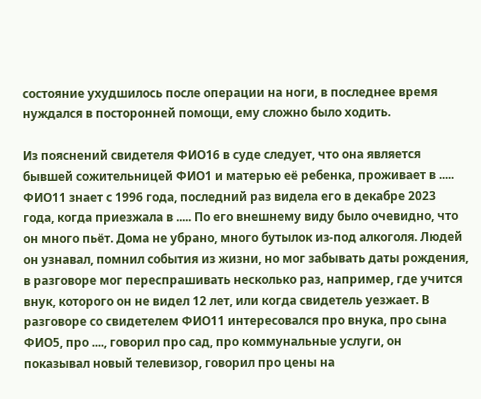состояние ухудшилось после операции на ноги, в последнее время нуждался в посторонней помощи, ему сложно было ходить.

Из пояснений свидетеля ФИО16 в суде следует, что она является бывшей сожительницей ФИО1 и матерью её ребенка, проживает в ..... ФИО11 знает с 1996 года, последний раз видела его в декабре 2023 года, когда приезжала в ..... По его внешнему виду было очевидно, что он много пьёт. Дома не убрано, много бутылок из-под алкоголя. Людей он узнавал, помнил события из жизни, но мог забывать даты рождения, в разговоре мог переспрашивать несколько раз, например, где учится внук, которого он не видел 12 лет, или когда свидетель уезжает. В разговоре со свидетелем ФИО11 интересовался про внука, про сына ФИО5, про ...., говорил про сад, про коммунальные услуги, он показывал новый телевизор, говорил про цены на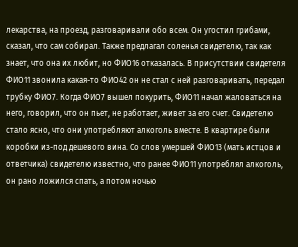лекарства, на проезд, разговаривали обо всем. Он угостил грибами, сказал, что сам собирал. Также предлагал соленья свидетелю, так как знает, что она их любит, но ФИО16 отказалась. В присутствии свидетеля ФИО11 звонила какая-то ФИО42 он не стал с ней разговаривать, передал трубку ФИО7. Когда ФИО7 вышел покурить, ФИО11 начал жаловаться на него, говорил, что он пьет, не работает, живет за его счет. Свидетелю стало ясно, что они употребляют алкоголь вместе. В квартире были коробки из-под дешевого вина. Со слов умершей ФИО13 (мать истцов и ответчика) свидетелю известно, что ранее ФИО11 употреблял алкоголь, он рано ложился спать, а потом ночью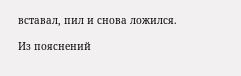вставал, пил и снова ложился.

Из пояснений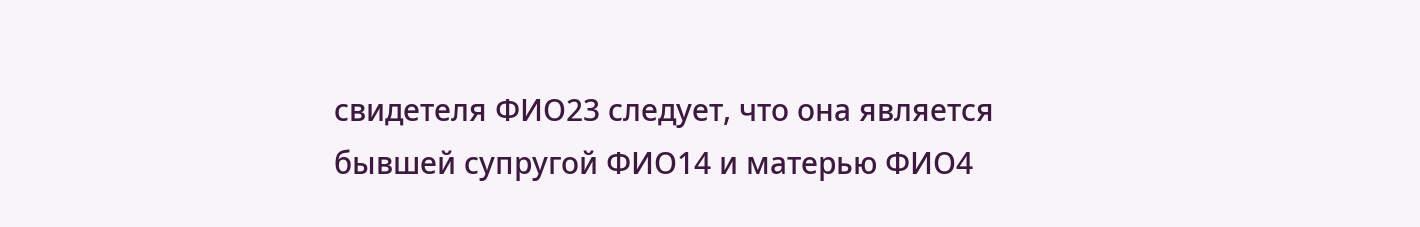свидетеля ФИО23 следует, что она является бывшей супругой ФИО14 и матерью ФИО4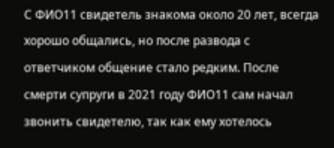С ФИО11 свидетель знакома около 20 лет, всегда хорошо общались, но после развода с ответчиком общение стало редким. После смерти супруги в 2021 году ФИО11 сам начал звонить свидетелю, так как ему хотелось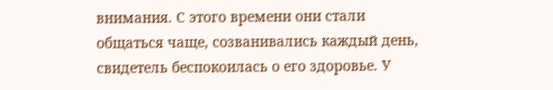внимания. С этого времени они стали общаться чаще, созванивались каждый день, свидетель беспокоилась о его здоровье. У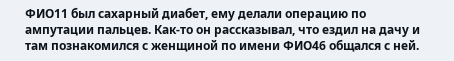ФИО11 был сахарный диабет, ему делали операцию по ампутации пальцев. Как-то он рассказывал, что ездил на дачу и там познакомился с женщиной по имени ФИО46 общался с ней.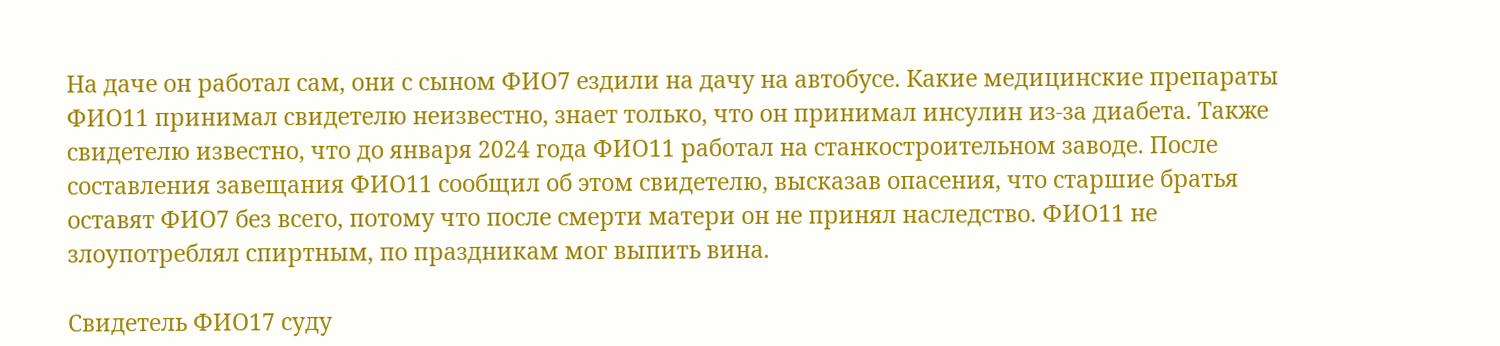На даче он работал сам, они с сыном ФИО7 ездили на дачу на автобусе. Какие медицинские препараты ФИО11 принимал свидетелю неизвестно, знает только, что он принимал инсулин из-за диабета. Также свидетелю известно, что до января 2024 года ФИО11 работал на станкостроительном заводе. После составления завещания ФИО11 сообщил об этом свидетелю, высказав опасения, что старшие братья оставят ФИО7 без всего, потому что после смерти матери он не принял наследство. ФИО11 не злоупотреблял спиртным, по праздникам мог выпить вина.

Свидетель ФИО17 суду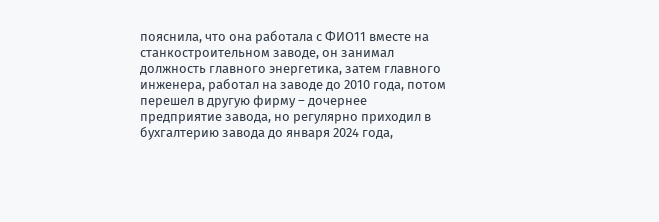пояснила, что она работала с ФИО11 вместе на станкостроительном заводе, он занимал должность главного энергетика, затем главного инженера, работал на заводе до 2010 года, потом перешел в другую фирму – дочернее предприятие завода, но регулярно приходил в бухгалтерию завода до января 2024 года,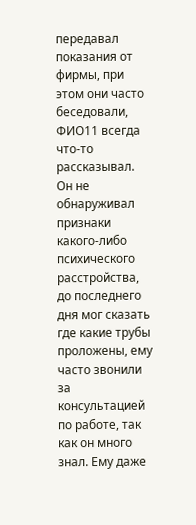передавал показания от фирмы, при этом они часто беседовали, ФИО11 всегда что-то рассказывал. Он не обнаруживал признаки какого-либо психического расстройства, до последнего дня мог сказать где какие трубы проложены, ему часто звонили за консультацией по работе, так как он много знал. Ему даже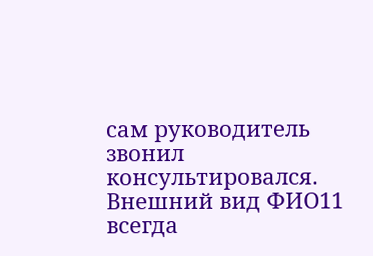сам руководитель звонил консультировался. Внешний вид ФИО11 всегда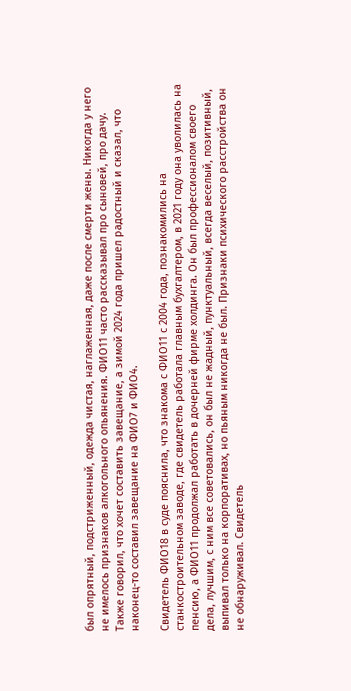был опрятный, подстриженный, одежда чистая, наглаженная, даже после смерти жены. Никогда у него не имелось признаков алкогольного опьянения. ФИО11 часто рассказывал про сыновей, про дачу. Также говорил, что хочет составить завещание, а зимой 2024 года пришел радостный и сказал, что наконец-то составил завещание на ФИО7 и ФИО4.

Свидетель ФИО18 в суде пояснила, что знакома с ФИО11 с 2004 года, познакомились на станкостроительном заводе, где свидетель работала главным бухгалтером, в 2021 году она уволилась на пенсию, а ФИО11 продолжал работать в дочерней фирме холдинга. Он был профессионалом своего дела, лучшим, с ним все советовались, он был не жадный, пунктуальный, всегда веселый, позитивный, выпивал только на корпоративах, но пьяным никогда не был. Признаки психического расстройства он не обнаруживал. Свидетель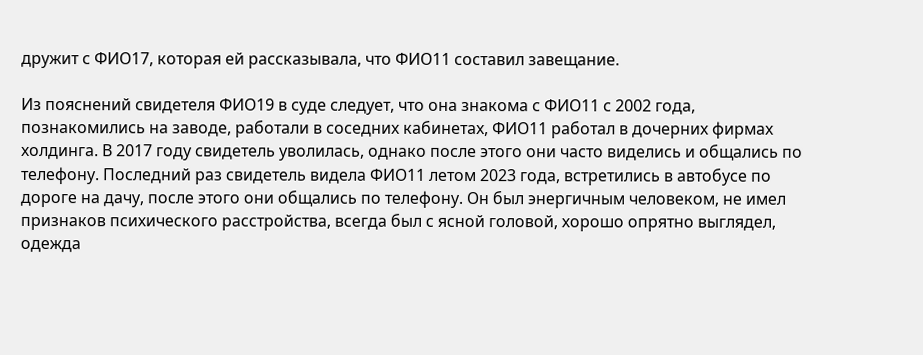дружит с ФИО17, которая ей рассказывала, что ФИО11 составил завещание.

Из пояснений свидетеля ФИО19 в суде следует, что она знакома с ФИО11 с 2002 года, познакомились на заводе, работали в соседних кабинетах, ФИО11 работал в дочерних фирмах холдинга. В 2017 году свидетель уволилась, однако после этого они часто виделись и общались по телефону. Последний раз свидетель видела ФИО11 летом 2023 года, встретились в автобусе по дороге на дачу, после этого они общались по телефону. Он был энергичным человеком, не имел признаков психического расстройства, всегда был с ясной головой, хорошо опрятно выглядел, одежда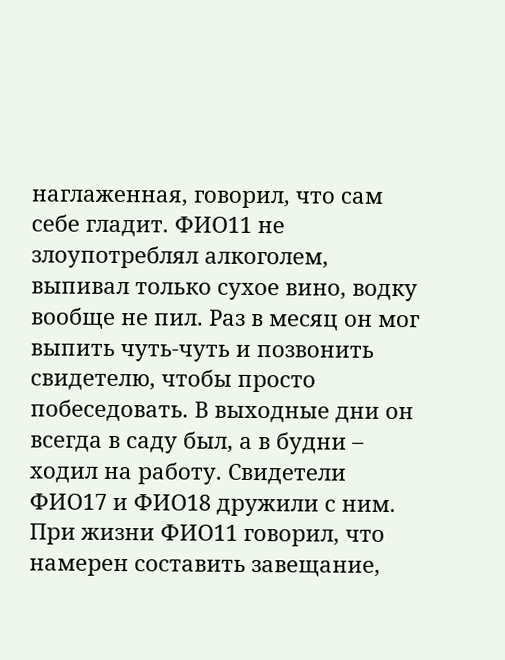наглаженная, говорил, что сам себе гладит. ФИО11 не злоупотреблял алкоголем, выпивал только сухое вино, водку вообще не пил. Раз в месяц он мог выпить чуть-чуть и позвонить свидетелю, чтобы просто побеседовать. В выходные дни он всегда в саду был, а в будни – ходил на работу. Свидетели ФИО17 и ФИО18 дружили с ним. При жизни ФИО11 говорил, что намерен составить завещание,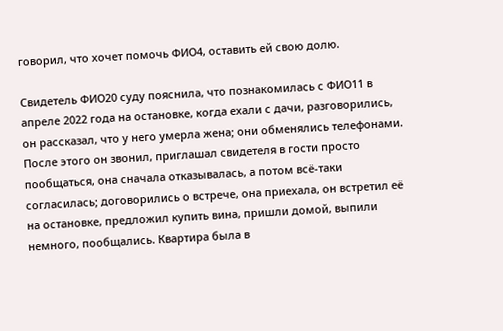говорил, что хочет помочь ФИО4, оставить ей свою долю.

Свидетель ФИО20 суду пояснила, что познакомилась с ФИО11 в апреле 2022 года на остановке, когда ехали с дачи, разговорились, он рассказал, что у него умерла жена; они обменялись телефонами. После этого он звонил, приглашал свидетеля в гости просто пообщаться, она сначала отказывалась, а потом всё-таки согласилась; договорились о встрече, она приехала, он встретил её на остановке, предложил купить вина, пришли домой, выпили немного, пообщались. Квартира была в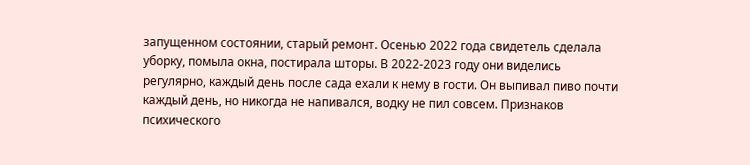запущенном состоянии, старый ремонт. Осенью 2022 года свидетель сделала уборку, помыла окна, постирала шторы. В 2022-2023 году они виделись регулярно, каждый день после сада ехали к нему в гости. Он выпивал пиво почти каждый день, но никогда не напивался, водку не пил совсем. Признаков психического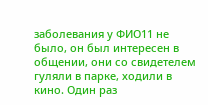заболевания у ФИО11 не было, он был интересен в общении, они со свидетелем гуляли в парке, ходили в кино. Один раз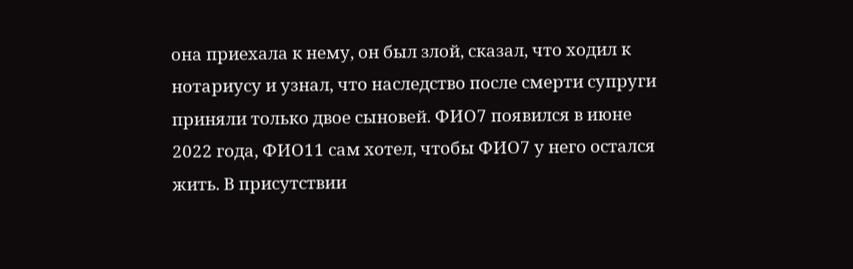она приехала к нему, он был злой, сказал, что ходил к нотариусу и узнал, что наследство после смерти супруги приняли только двое сыновей. ФИО7 появился в июне 2022 года, ФИО11 сам хотел, чтобы ФИО7 у него остался жить. В присутствии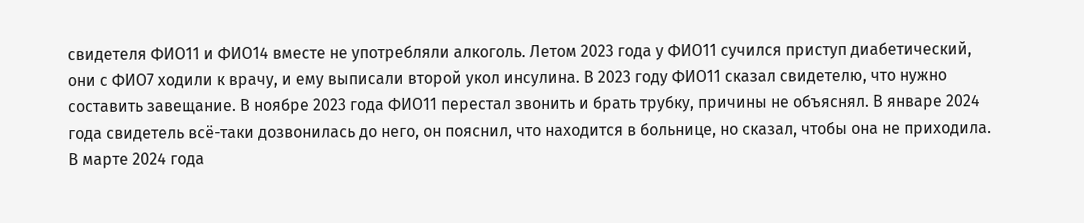свидетеля ФИО11 и ФИО14 вместе не употребляли алкоголь. Летом 2023 года у ФИО11 сучился приступ диабетический, они с ФИО7 ходили к врачу, и ему выписали второй укол инсулина. В 2023 году ФИО11 сказал свидетелю, что нужно составить завещание. В ноябре 2023 года ФИО11 перестал звонить и брать трубку, причины не объяснял. В январе 2024 года свидетель всё-таки дозвонилась до него, он пояснил, что находится в больнице, но сказал, чтобы она не приходила. В марте 2024 года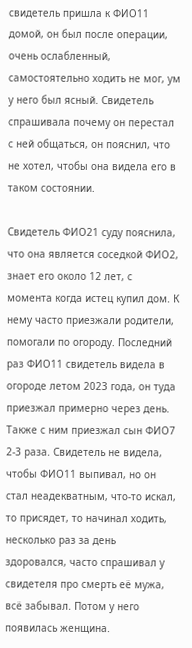свидетель пришла к ФИО11 домой, он был после операции, очень ослабленный, самостоятельно ходить не мог, ум у него был ясный. Свидетель спрашивала почему он перестал с ней общаться, он пояснил, что не хотел, чтобы она видела его в таком состоянии.

Свидетель ФИО21 суду пояснила, что она является соседкой ФИО2, знает его около 12 лет, с момента когда истец купил дом. К нему часто приезжали родители, помогали по огороду. Последний раз ФИО11 свидетель видела в огороде летом 2023 года, он туда приезжал примерно через день. Также с ним приезжал сын ФИО7 2-3 раза. Свидетель не видела, чтобы ФИО11 выпивал, но он стал неадекватным, что-то искал, то присядет, то начинал ходить, несколько раз за день здоровался, часто спрашивал у свидетеля про смерть её мужа, всё забывал. Потом у него появилась женщина.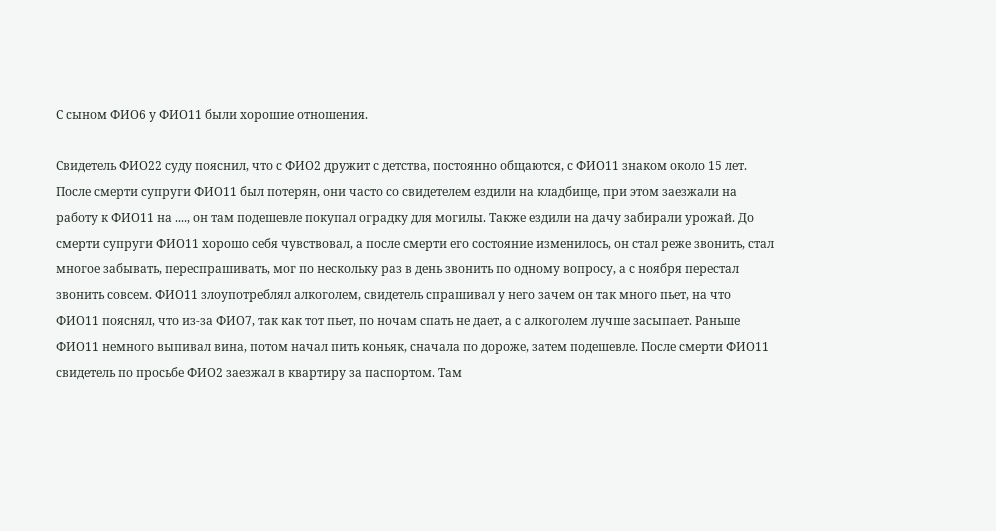С сыном ФИО6 у ФИО11 были хорошие отношения.

Свидетель ФИО22 суду пояснил, что с ФИО2 дружит с детства, постоянно общаются, с ФИО11 знаком около 15 лет. После смерти супруги ФИО11 был потерян, они часто со свидетелем ездили на кладбище, при этом заезжали на работу к ФИО11 на ...., он там подешевле покупал оградку для могилы. Также ездили на дачу забирали урожай. До смерти супруги ФИО11 хорошо себя чувствовал, а после смерти его состояние изменилось, он стал реже звонить, стал многое забывать, переспрашивать, мог по нескольку раз в день звонить по одному вопросу, а с ноября перестал звонить совсем. ФИО11 злоупотреблял алкоголем, свидетель спрашивал у него зачем он так много пьет, на что ФИО11 пояснял, что из-за ФИО7, так как тот пьет, по ночам спать не дает, а с алкоголем лучше засыпает. Раньше ФИО11 немного выпивал вина, потом начал пить коньяк, сначала по дороже, затем подешевле. После смерти ФИО11 свидетель по просьбе ФИО2 заезжал в квартиру за паспортом. Там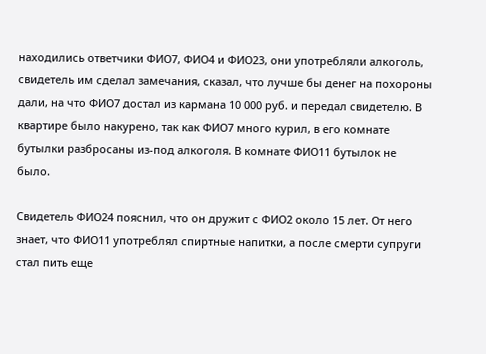находились ответчики ФИО7, ФИО4 и ФИО23, они употребляли алкоголь, свидетель им сделал замечания, сказал, что лучше бы денег на похороны дали, на что ФИО7 достал из кармана 10 000 руб. и передал свидетелю. В квартире было накурено, так как ФИО7 много курил, в его комнате бутылки разбросаны из-под алкоголя. В комнате ФИО11 бутылок не было.

Свидетель ФИО24 пояснил, что он дружит с ФИО2 около 15 лет. От него знает, что ФИО11 употреблял спиртные напитки, а после смерти супруги стал пить еще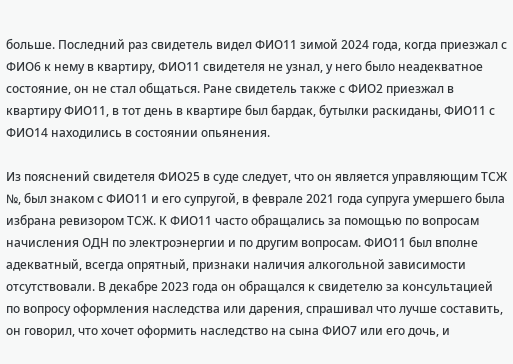больше. Последний раз свидетель видел ФИО11 зимой 2024 года, когда приезжал с ФИО6 к нему в квартиру, ФИО11 свидетеля не узнал, у него было неадекватное состояние, он не стал общаться. Ране свидетель также с ФИО2 приезжал в квартиру ФИО11, в тот день в квартире был бардак, бутылки раскиданы, ФИО11 с ФИО14 находились в состоянии опьянения.

Из пояснений свидетеля ФИО25 в суде следует, что он является управляющим ТСЖ №, был знаком с ФИО11 и его супругой, в феврале 2021 года супруга умершего была избрана ревизором ТСЖ. К ФИО11 часто обращались за помощью по вопросам начисления ОДН по электроэнергии и по другим вопросам. ФИО11 был вполне адекватный, всегда опрятный, признаки наличия алкогольной зависимости отсутствовали. В декабре 2023 года он обращался к свидетелю за консультацией по вопросу оформления наследства или дарения, спрашивал что лучше составить, он говорил, что хочет оформить наследство на сына ФИО7 или его дочь, и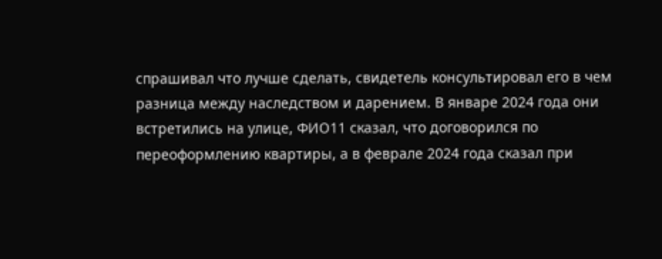спрашивал что лучше сделать, свидетель консультировал его в чем разница между наследством и дарением. В январе 2024 года они встретились на улице, ФИО11 сказал, что договорился по переоформлению квартиры, а в феврале 2024 года сказал при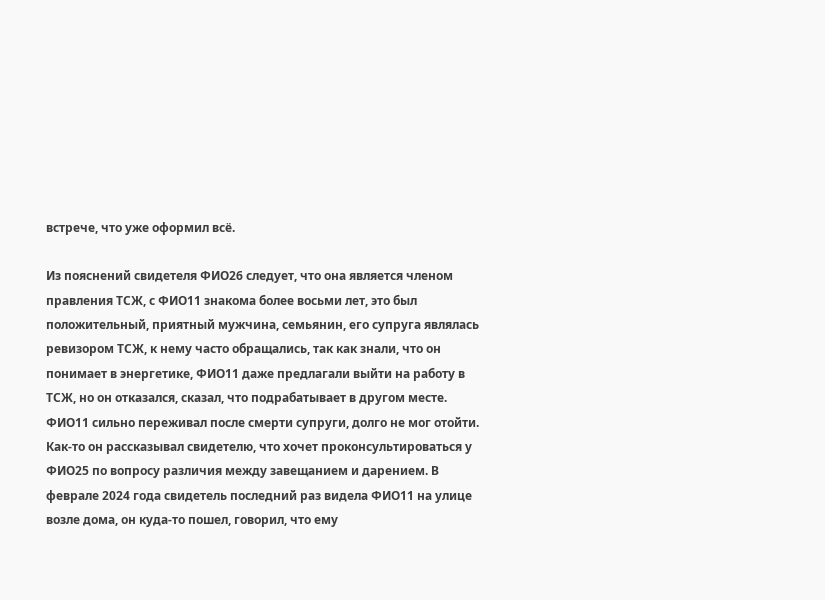встрече, что уже оформил всё.

Из пояснений свидетеля ФИО26 следует, что она является членом правления ТСЖ, с ФИО11 знакома более восьми лет, это был положительный, приятный мужчина, семьянин, его супруга являлась ревизором ТСЖ, к нему часто обращались, так как знали, что он понимает в энергетике, ФИО11 даже предлагали выйти на работу в ТСЖ, но он отказался, сказал, что подрабатывает в другом месте. ФИО11 сильно переживал после смерти супруги, долго не мог отойти. Как-то он рассказывал свидетелю, что хочет проконсультироваться у ФИО25 по вопросу различия между завещанием и дарением. В феврале 2024 года свидетель последний раз видела ФИО11 на улице возле дома, он куда-то пошел, говорил, что ему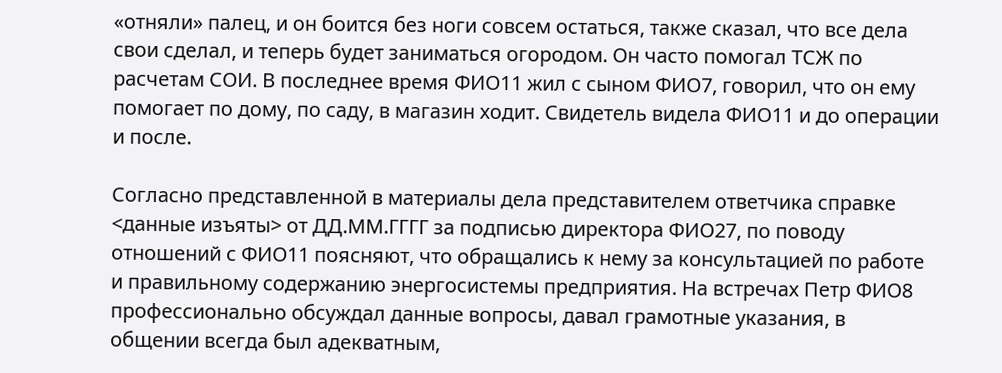«отняли» палец, и он боится без ноги совсем остаться, также сказал, что все дела свои сделал, и теперь будет заниматься огородом. Он часто помогал ТСЖ по расчетам СОИ. В последнее время ФИО11 жил с сыном ФИО7, говорил, что он ему помогает по дому, по саду, в магазин ходит. Свидетель видела ФИО11 и до операции и после.

Согласно представленной в материалы дела представителем ответчика справке <данные изъяты> от ДД.ММ.ГГГГ за подписью директора ФИО27, по поводу отношений с ФИО11 поясняют, что обращались к нему за консультацией по работе и правильному содержанию энергосистемы предприятия. На встречах Петр ФИО8 профессионально обсуждал данные вопросы, давал грамотные указания, в общении всегда был адекватным,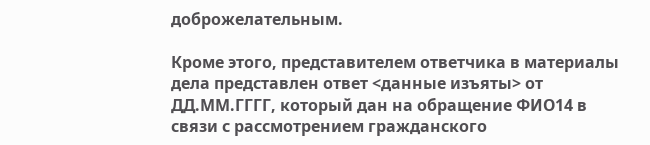доброжелательным.

Кроме этого, представителем ответчика в материалы дела представлен ответ <данные изъяты> от ДД.ММ.ГГГГ, который дан на обращение ФИО14 в связи с рассмотрением гражданского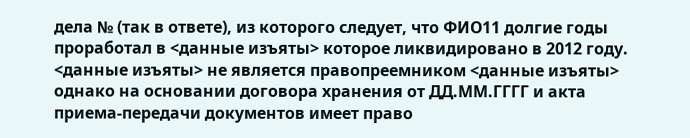дела № (так в ответе), из которого следует, что ФИО11 долгие годы проработал в <данные изъяты> которое ликвидировано в 2012 году. <данные изъяты> не является правопреемником <данные изъяты> однако на основании договора хранения от ДД.ММ.ГГГГ и акта приема-передачи документов имеет право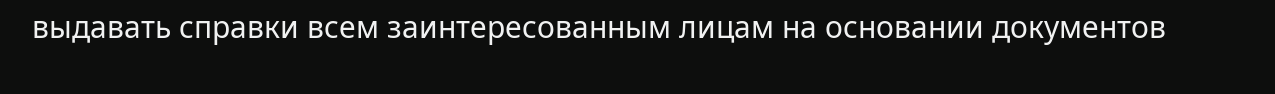выдавать справки всем заинтересованным лицам на основании документов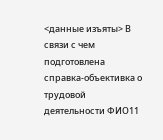<данные изъяты> В связи с чем подготовлена справка-объективка о трудовой деятельности ФИО11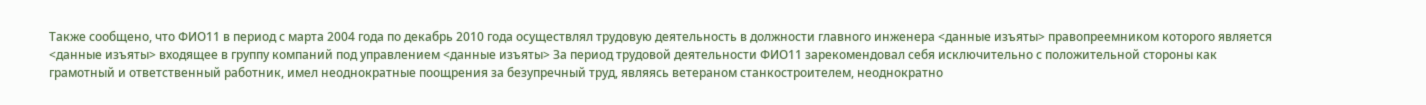Также сообщено, что ФИО11 в период с марта 2004 года по декабрь 2010 года осуществлял трудовую деятельность в должности главного инженера <данные изъяты> правопреемником которого является <данные изъяты> входящее в группу компаний под управлением <данные изъяты> За период трудовой деятельности ФИО11 зарекомендовал себя исключительно с положительной стороны как грамотный и ответственный работник, имел неоднократные поощрения за безупречный труд, являясь ветераном станкостроителем, неоднократно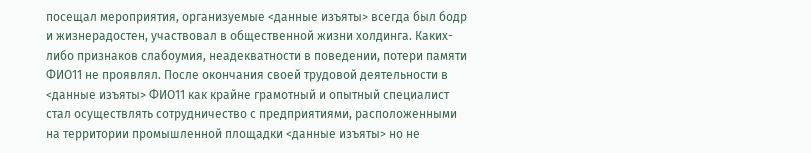посещал мероприятия, организуемые <данные изъяты> всегда был бодр и жизнерадостен, участвовал в общественной жизни холдинга. Каких-либо признаков слабоумия, неадекватности в поведении, потери памяти ФИО11 не проявлял. После окончания своей трудовой деятельности в <данные изъяты> ФИО11 как крайне грамотный и опытный специалист стал осуществлять сотрудничество с предприятиями, расположенными на территории промышленной площадки <данные изъяты> но не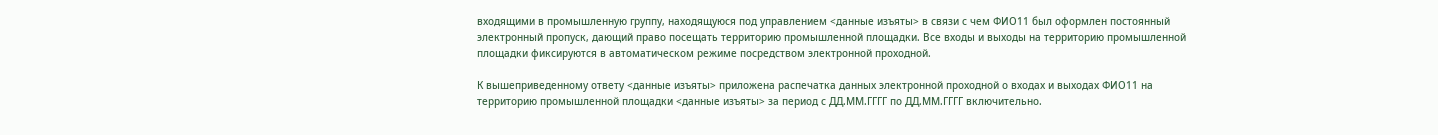входящими в промышленную группу, находящуюся под управлением <данные изъяты> в связи с чем ФИО11 был оформлен постоянный электронный пропуск, дающий право посещать территорию промышленной площадки. Все входы и выходы на территорию промышленной площадки фиксируются в автоматическом режиме посредством электронной проходной.

К вышеприведенному ответу <данные изъяты> приложена распечатка данных электронной проходной о входах и выходах ФИО11 на территорию промышленной площадки <данные изъяты> за период с ДД.ММ.ГГГГ по ДД.ММ.ГГГГ включительно.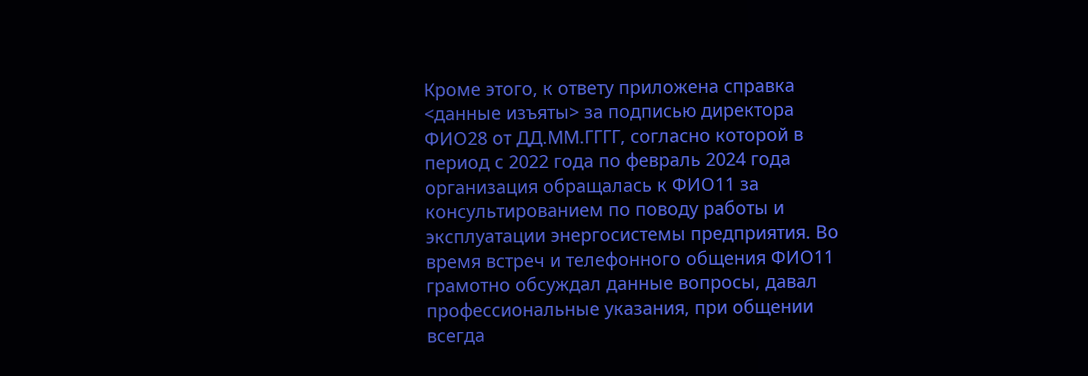Кроме этого, к ответу приложена справка <данные изъяты> за подписью директора ФИО28 от ДД.ММ.ГГГГ, согласно которой в период с 2022 года по февраль 2024 года организация обращалась к ФИО11 за консультированием по поводу работы и эксплуатации энергосистемы предприятия. Во время встреч и телефонного общения ФИО11 грамотно обсуждал данные вопросы, давал профессиональные указания, при общении всегда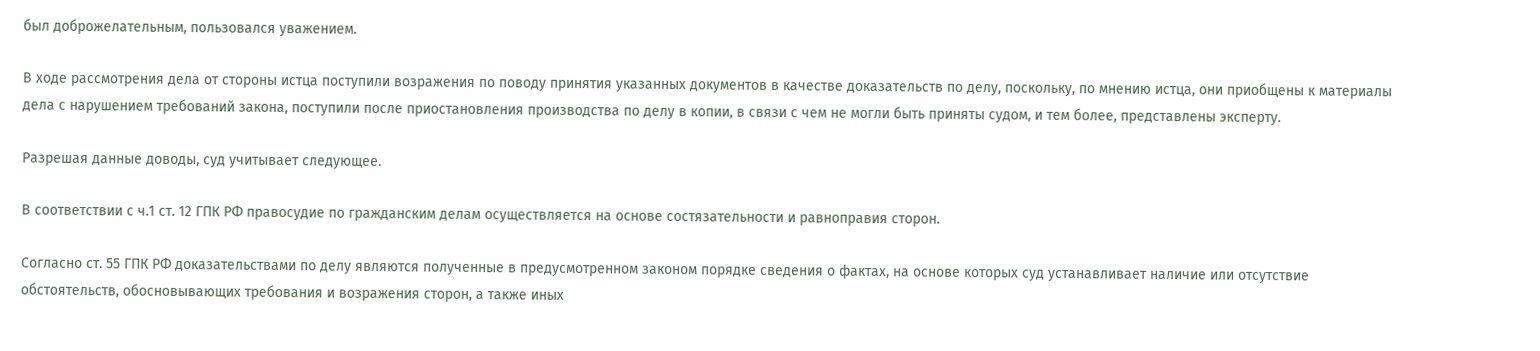был доброжелательным, пользовался уважением.

В ходе рассмотрения дела от стороны истца поступили возражения по поводу принятия указанных документов в качестве доказательств по делу, поскольку, по мнению истца, они приобщены к материалы дела с нарушением требований закона, поступили после приостановления производства по делу в копии, в связи с чем не могли быть приняты судом, и тем более, представлены эксперту.

Разрешая данные доводы, суд учитывает следующее.

В соответствии с ч.1 ст. 12 ГПК РФ правосудие по гражданским делам осуществляется на основе состязательности и равноправия сторон.

Согласно ст. 55 ГПК РФ доказательствами по делу являются полученные в предусмотренном законом порядке сведения о фактах, на основе которых суд устанавливает наличие или отсутствие обстоятельств, обосновывающих требования и возражения сторон, а также иных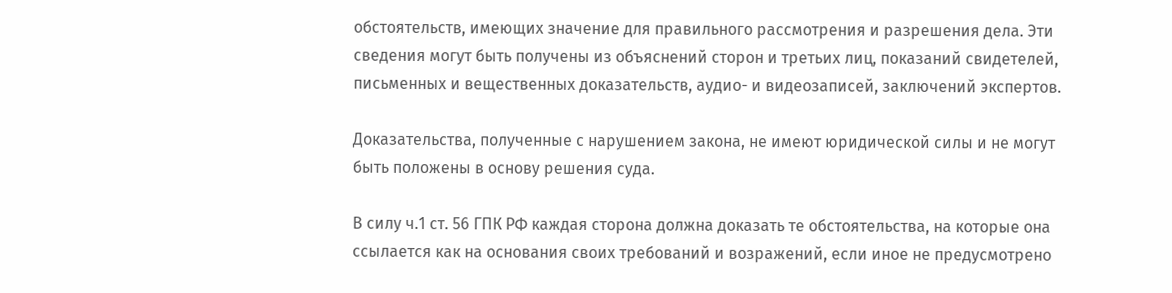обстоятельств, имеющих значение для правильного рассмотрения и разрешения дела. Эти сведения могут быть получены из объяснений сторон и третьих лиц, показаний свидетелей, письменных и вещественных доказательств, аудио- и видеозаписей, заключений экспертов.

Доказательства, полученные с нарушением закона, не имеют юридической силы и не могут быть положены в основу решения суда.

В силу ч.1 ст. 56 ГПК РФ каждая сторона должна доказать те обстоятельства, на которые она ссылается как на основания своих требований и возражений, если иное не предусмотрено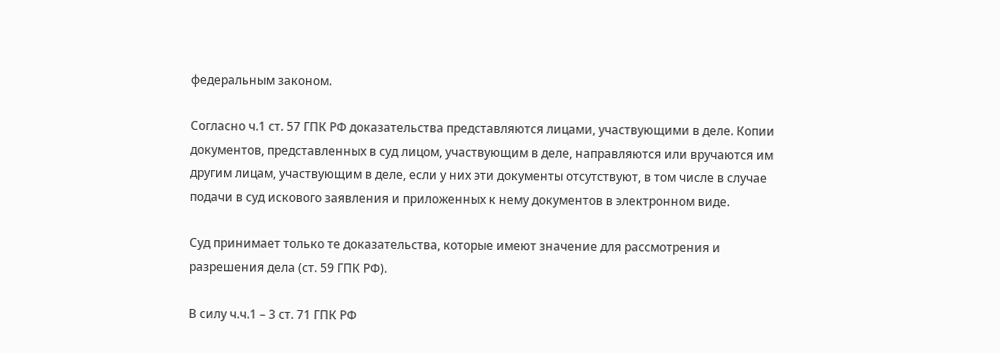федеральным законом.

Согласно ч.1 ст. 57 ГПК РФ доказательства представляются лицами, участвующими в деле. Копии документов, представленных в суд лицом, участвующим в деле, направляются или вручаются им другим лицам, участвующим в деле, если у них эти документы отсутствуют, в том числе в случае подачи в суд искового заявления и приложенных к нему документов в электронном виде.

Суд принимает только те доказательства, которые имеют значение для рассмотрения и разрешения дела (ст. 59 ГПК РФ).

В силу ч.ч.1 – 3 ст. 71 ГПК РФ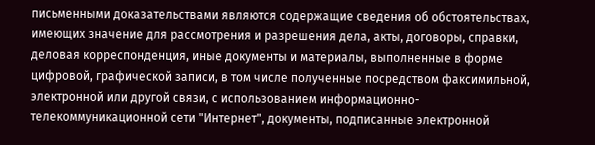письменными доказательствами являются содержащие сведения об обстоятельствах, имеющих значение для рассмотрения и разрешения дела, акты, договоры, справки, деловая корреспонденция, иные документы и материалы, выполненные в форме цифровой, графической записи, в том числе полученные посредством факсимильной, электронной или другой связи, с использованием информационно-телекоммуникационной сети "Интернет", документы, подписанные электронной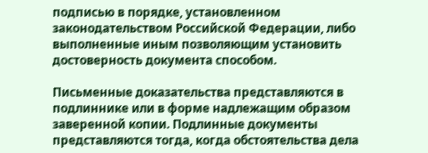подписью в порядке, установленном законодательством Российской Федерации, либо выполненные иным позволяющим установить достоверность документа способом.

Письменные доказательства представляются в подлиннике или в форме надлежащим образом заверенной копии. Подлинные документы представляются тогда, когда обстоятельства дела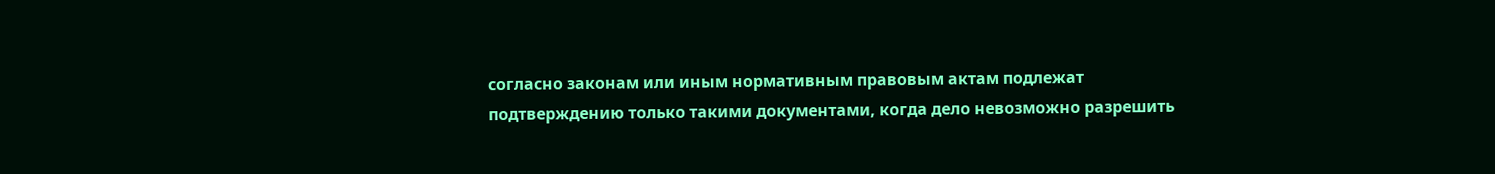согласно законам или иным нормативным правовым актам подлежат подтверждению только такими документами, когда дело невозможно разрешить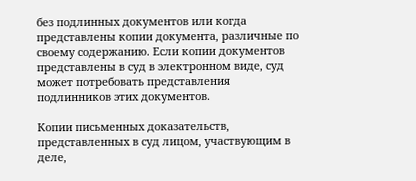без подлинных документов или когда представлены копии документа, различные по своему содержанию. Если копии документов представлены в суд в электронном виде, суд может потребовать представления подлинников этих документов.

Копии письменных доказательств, представленных в суд лицом, участвующим в деле,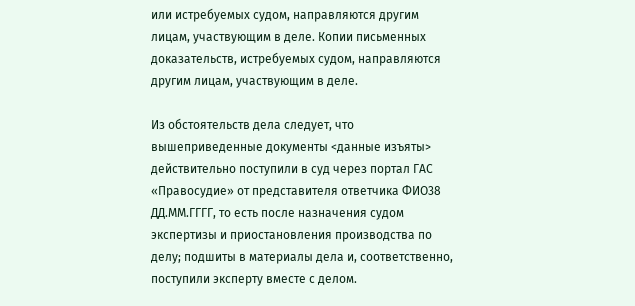или истребуемых судом, направляются другим лицам, участвующим в деле. Копии письменных доказательств, истребуемых судом, направляются другим лицам, участвующим в деле.

Из обстоятельств дела следует, что вышеприведенные документы <данные изъяты> действительно поступили в суд через портал ГАС «Правосудие» от представителя ответчика ФИО38 ДД.ММ.ГГГГ, то есть после назначения судом экспертизы и приостановления производства по делу; подшиты в материалы дела и, соответственно, поступили эксперту вместе с делом.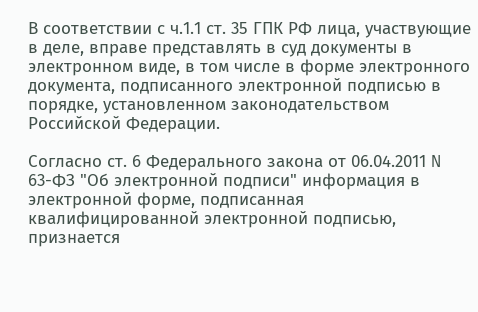В соответствии с ч.1.1 ст. 35 ГПК РФ лица, участвующие в деле, вправе представлять в суд документы в электронном виде, в том числе в форме электронного документа, подписанного электронной подписью в порядке, установленном законодательством Российской Федерации.

Согласно ст. 6 Федерального закона от 06.04.2011 N 63-ФЗ "Об электронной подписи" информация в электронной форме, подписанная квалифицированной электронной подписью, признается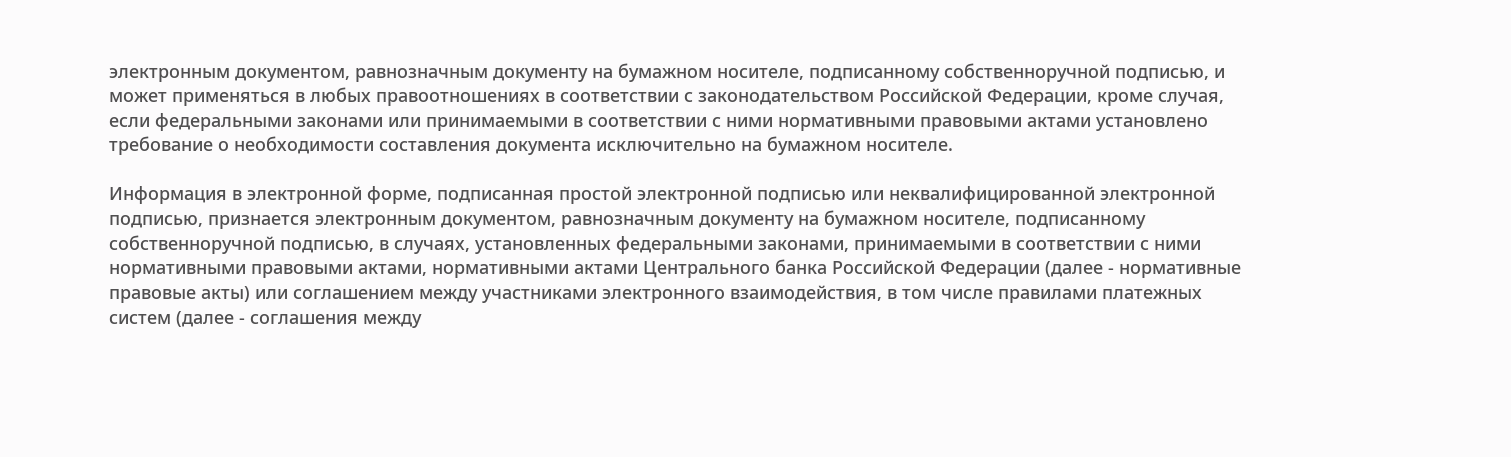электронным документом, равнозначным документу на бумажном носителе, подписанному собственноручной подписью, и может применяться в любых правоотношениях в соответствии с законодательством Российской Федерации, кроме случая, если федеральными законами или принимаемыми в соответствии с ними нормативными правовыми актами установлено требование о необходимости составления документа исключительно на бумажном носителе.

Информация в электронной форме, подписанная простой электронной подписью или неквалифицированной электронной подписью, признается электронным документом, равнозначным документу на бумажном носителе, подписанному собственноручной подписью, в случаях, установленных федеральными законами, принимаемыми в соответствии с ними нормативными правовыми актами, нормативными актами Центрального банка Российской Федерации (далее - нормативные правовые акты) или соглашением между участниками электронного взаимодействия, в том числе правилами платежных систем (далее - соглашения между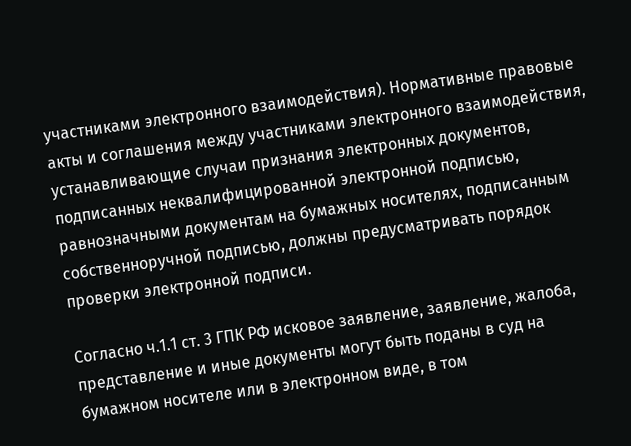участниками электронного взаимодействия). Нормативные правовые акты и соглашения между участниками электронного взаимодействия, устанавливающие случаи признания электронных документов, подписанных неквалифицированной электронной подписью, равнозначными документам на бумажных носителях, подписанным собственноручной подписью, должны предусматривать порядок проверки электронной подписи.

Согласно ч.1.1 ст. 3 ГПК РФ исковое заявление, заявление, жалоба, представление и иные документы могут быть поданы в суд на бумажном носителе или в электронном виде, в том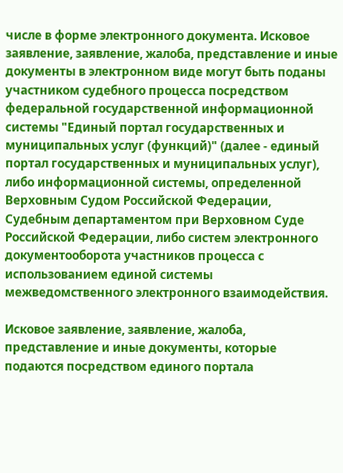числе в форме электронного документа. Исковое заявление, заявление, жалоба, представление и иные документы в электронном виде могут быть поданы участником судебного процесса посредством федеральной государственной информационной системы "Единый портал государственных и муниципальных услуг (функций)" (далее - единый портал государственных и муниципальных услуг), либо информационной системы, определенной Верховным Судом Российской Федерации, Судебным департаментом при Верховном Суде Российской Федерации, либо систем электронного документооборота участников процесса с использованием единой системы межведомственного электронного взаимодействия.

Исковое заявление, заявление, жалоба, представление и иные документы, которые подаются посредством единого портала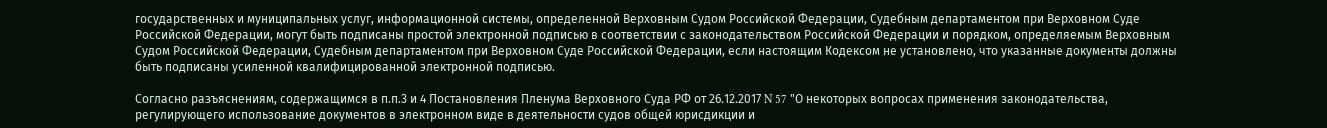государственных и муниципальных услуг, информационной системы, определенной Верховным Судом Российской Федерации, Судебным департаментом при Верховном Суде Российской Федерации, могут быть подписаны простой электронной подписью в соответствии с законодательством Российской Федерации и порядком, определяемым Верховным Судом Российской Федерации, Судебным департаментом при Верховном Суде Российской Федерации, если настоящим Кодексом не установлено, что указанные документы должны быть подписаны усиленной квалифицированной электронной подписью.

Согласно разъяснениям, содержащимся в п.п.3 и 4 Постановления Пленума Верховного Суда РФ от 26.12.2017 N 57 "О некоторых вопросах применения законодательства, регулирующего использование документов в электронном виде в деятельности судов общей юрисдикции и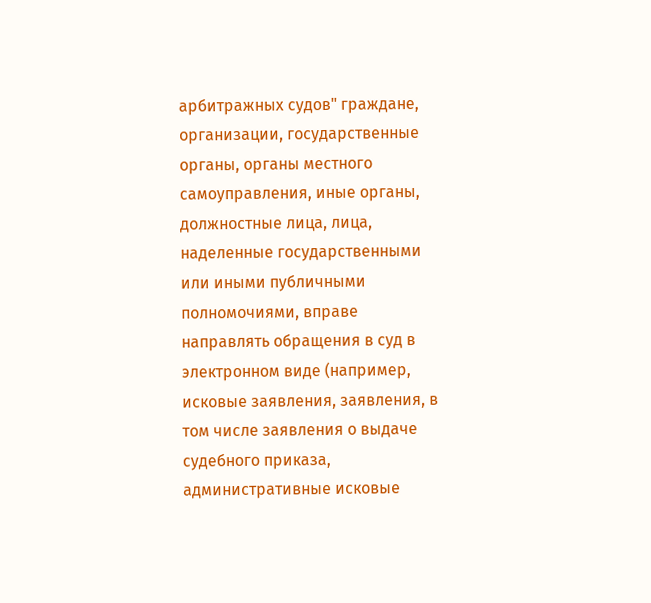арбитражных судов" граждане, организации, государственные органы, органы местного самоуправления, иные органы, должностные лица, лица, наделенные государственными или иными публичными полномочиями, вправе направлять обращения в суд в электронном виде (например, исковые заявления, заявления, в том числе заявления о выдаче судебного приказа, административные исковые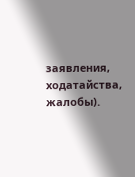заявления, ходатайства, жалобы).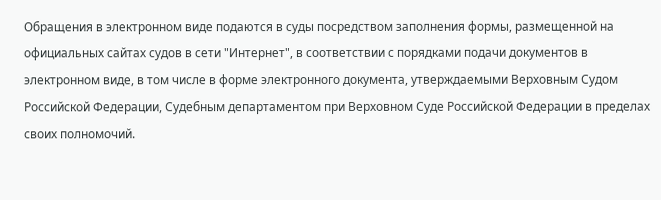Обращения в электронном виде подаются в суды посредством заполнения формы, размещенной на официальных сайтах судов в сети "Интернет", в соответствии с порядками подачи документов в электронном виде, в том числе в форме электронного документа, утверждаемыми Верховным Судом Российской Федерации, Судебным департаментом при Верховном Суде Российской Федерации в пределах своих полномочий.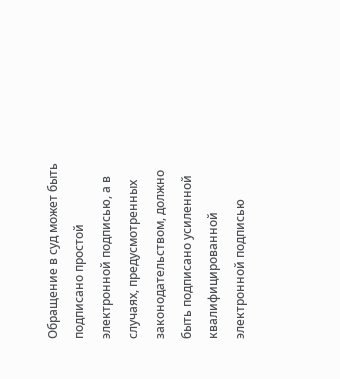Обращение в суд может быть подписано простой электронной подписью, а в случаях, предусмотренных законодательством, должно быть подписано усиленной квалифицированной электронной подписью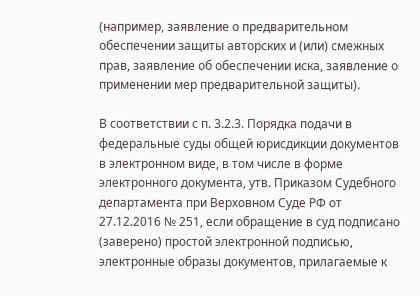(например, заявление о предварительном обеспечении защиты авторских и (или) смежных прав, заявление об обеспечении иска, заявление о применении мер предварительной защиты).

В соответствии с п. 3.2.3. Порядка подачи в федеральные суды общей юрисдикции документов в электронном виде, в том числе в форме электронного документа, утв. Приказом Судебного департамента при Верховном Суде РФ от 27.12.2016 № 251, если обращение в суд подписано (заверено) простой электронной подписью, электронные образы документов, прилагаемые к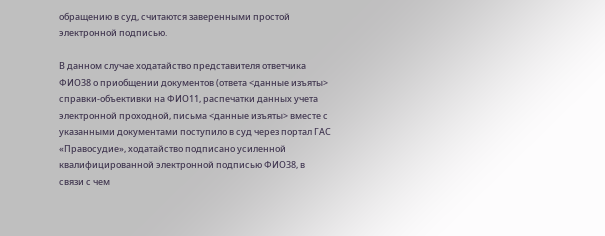обращению в суд, считаются заверенными простой электронной подписью.

В данном случае ходатайство представителя ответчика ФИО38 о приобщении документов (ответа <данные изъяты> справки-объективки на ФИО11, распечатки данных учета электронной проходной, письма <данные изъяты> вместе с указанными документами поступило в суд через портал ГАС «Правосудие», ходатайство подписано усиленной квалифицированной электронной подписью ФИО38, в связи с чем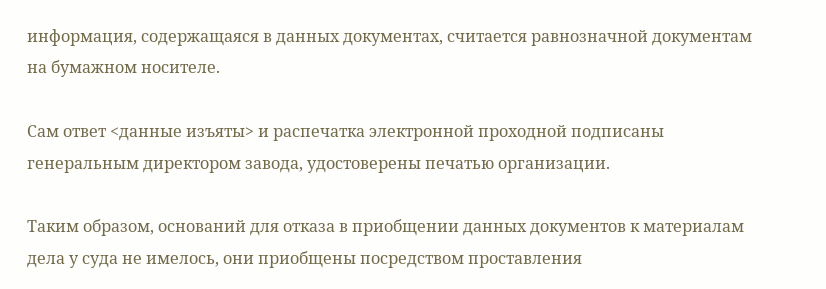информация, содержащаяся в данных документах, считается равнозначной документам на бумажном носителе.

Сам ответ <данные изъяты> и распечатка электронной проходной подписаны генеральным директором завода, удостоверены печатью организации.

Таким образом, оснований для отказа в приобщении данных документов к материалам дела у суда не имелось, они приобщены посредством проставления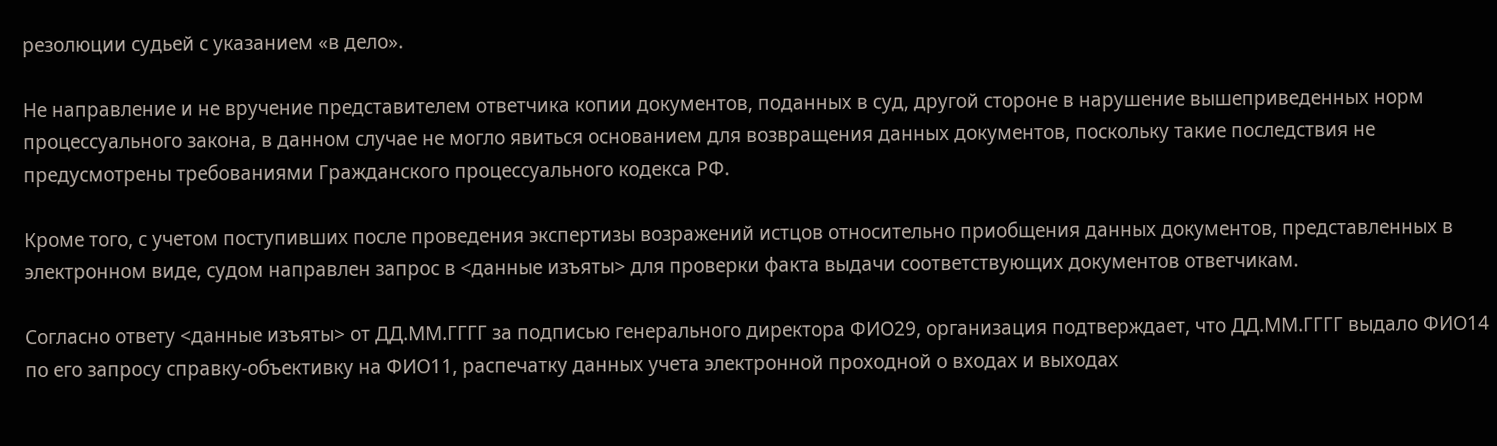резолюции судьей с указанием «в дело».

Не направление и не вручение представителем ответчика копии документов, поданных в суд, другой стороне в нарушение вышеприведенных норм процессуального закона, в данном случае не могло явиться основанием для возвращения данных документов, поскольку такие последствия не предусмотрены требованиями Гражданского процессуального кодекса РФ.

Кроме того, с учетом поступивших после проведения экспертизы возражений истцов относительно приобщения данных документов, представленных в электронном виде, судом направлен запрос в <данные изъяты> для проверки факта выдачи соответствующих документов ответчикам.

Согласно ответу <данные изъяты> от ДД.ММ.ГГГГ за подписью генерального директора ФИО29, организация подтверждает, что ДД.ММ.ГГГГ выдало ФИО14 по его запросу справку-объективку на ФИО11, распечатку данных учета электронной проходной о входах и выходах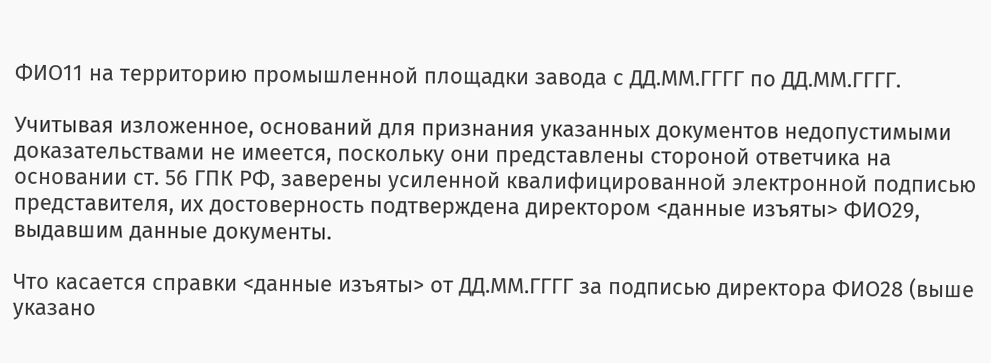ФИО11 на территорию промышленной площадки завода с ДД.ММ.ГГГГ по ДД.ММ.ГГГГ.

Учитывая изложенное, оснований для признания указанных документов недопустимыми доказательствами не имеется, поскольку они представлены стороной ответчика на основании ст. 56 ГПК РФ, заверены усиленной квалифицированной электронной подписью представителя, их достоверность подтверждена директором <данные изъяты> ФИО29, выдавшим данные документы.

Что касается справки <данные изъяты> от ДД.ММ.ГГГГ за подписью директора ФИО28 (выше указано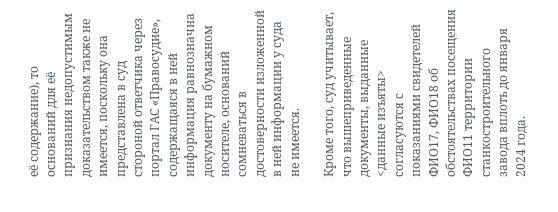её содержание), то оснований для её признания недопустимым доказательством также не имеется, поскольку она представлена в суд стороной ответчика через портал ГАС «Правосудие», содержащаяся в ней информация равнозначна документу на бумажном носителе, оснований сомневаться в достоверности изложенной в ней информации у суда не имеется.

Кроме того, суд учитывает, что вышеприведенные документы, выданные <данные изъяты> согласуются с показаниями свидетелей ФИО17, ФИО18 об обстоятельствах посещения ФИО11 территории станкостроительного завода вплоть до января 2024 года.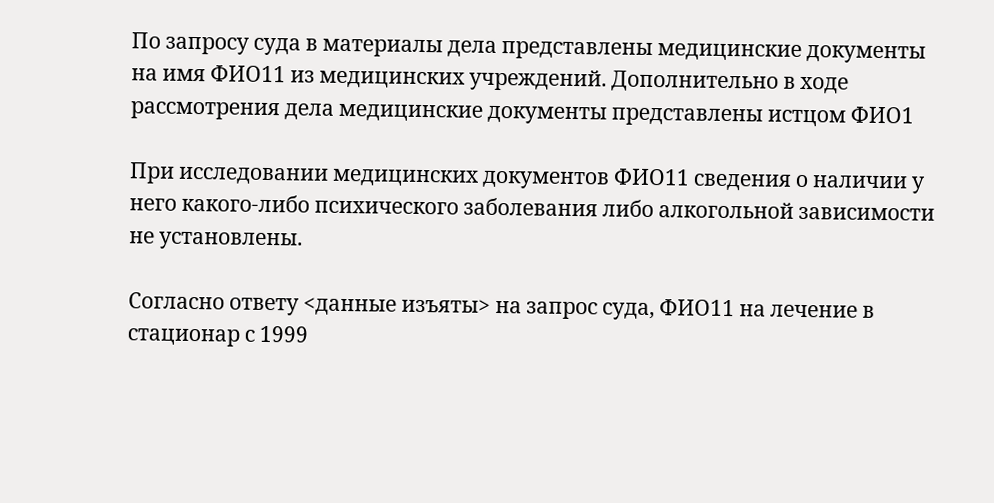По запросу суда в материалы дела представлены медицинские документы на имя ФИО11 из медицинских учреждений. Дополнительно в ходе рассмотрения дела медицинские документы представлены истцом ФИО1

При исследовании медицинских документов ФИО11 сведения о наличии у него какого-либо психического заболевания либо алкогольной зависимости не установлены.

Согласно ответу <данные изъяты> на запрос суда, ФИО11 на лечение в стационар с 1999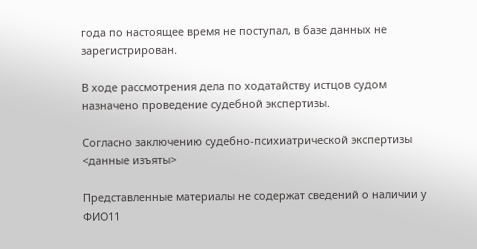года по настоящее время не поступал, в базе данных не зарегистрирован.

В ходе рассмотрения дела по ходатайству истцов судом назначено проведение судебной экспертизы.

Согласно заключению судебно-психиатрической экспертизы <данные изъяты>

Представленные материалы не содержат сведений о наличии у ФИО11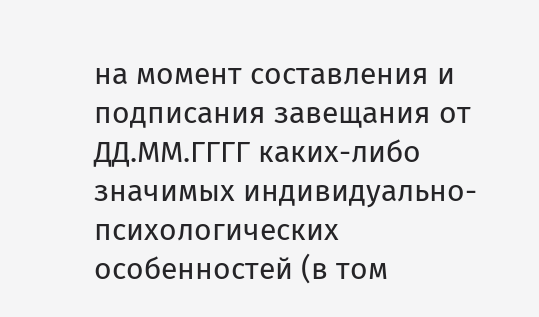на момент составления и подписания завещания от ДД.ММ.ГГГГ каких-либо значимых индивидуально-психологических особенностей (в том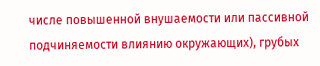числе повышенной внушаемости или пассивной подчиняемости влиянию окружающих), грубых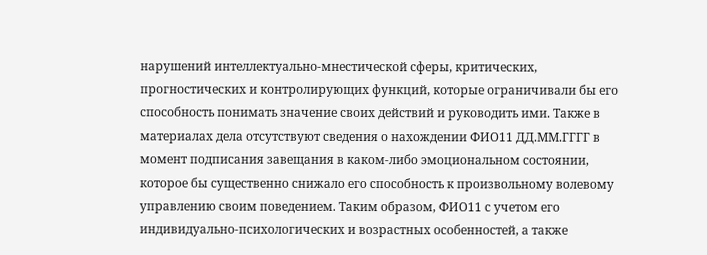нарушений интеллектуально-мнестической сферы, критических, прогностических и контролирующих функций, которые ограничивали бы его способность понимать значение своих действий и руководить ими. Также в материалах дела отсутствуют сведения о нахождении ФИО11 ДД.ММ.ГГГГ в момент подписания завещания в каком-либо эмоциональном состоянии, которое бы существенно снижало его способность к произвольному волевому управлению своим поведением. Таким образом, ФИО11 с учетом его индивидуально-психологических и возрастных особенностей, а также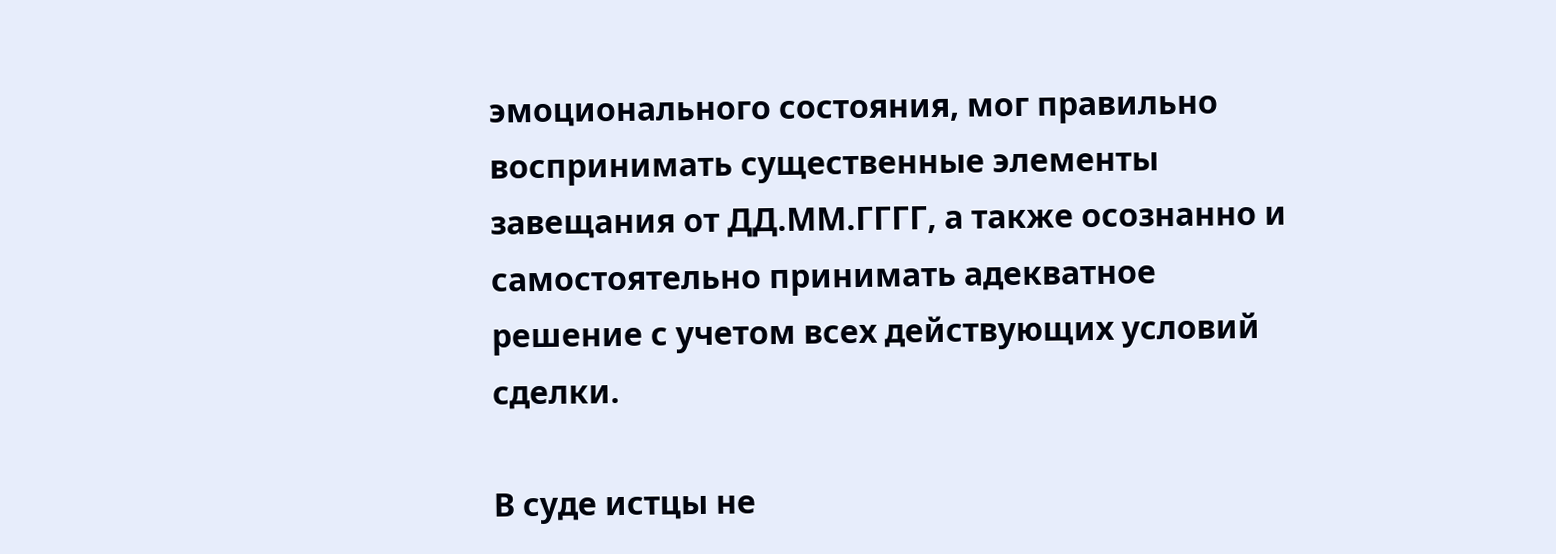эмоционального состояния, мог правильно воспринимать существенные элементы завещания от ДД.ММ.ГГГГ, а также осознанно и самостоятельно принимать адекватное решение с учетом всех действующих условий сделки.

В суде истцы не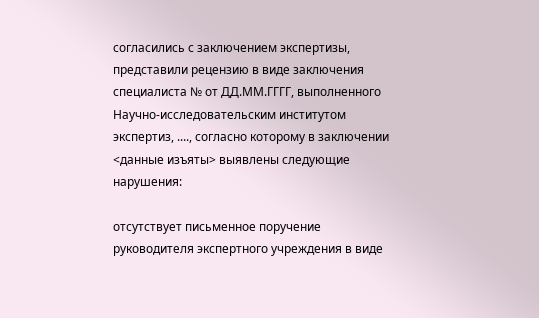согласились с заключением экспертизы, представили рецензию в виде заключения специалиста № от ДД.ММ.ГГГГ, выполненного Научно-исследовательским институтом экспертиз, ...., согласно которому в заключении <данные изъяты> выявлены следующие нарушения:

отсутствует письменное поручение руководителя экспертного учреждения в виде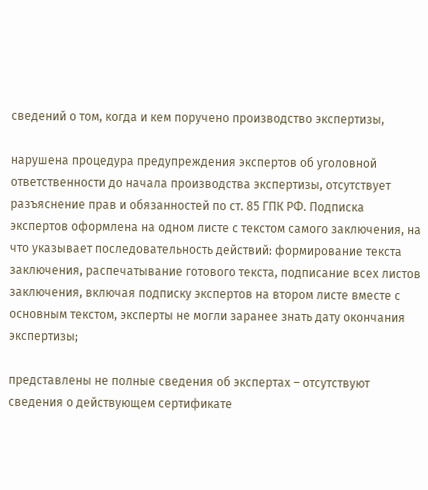сведений о том, когда и кем поручено производство экспертизы,

нарушена процедура предупреждения экспертов об уголовной ответственности до начала производства экспертизы, отсутствует разъяснение прав и обязанностей по ст. 85 ГПК РФ. Подписка экспертов оформлена на одном листе с текстом самого заключения, на что указывает последовательность действий: формирование текста заключения, распечатывание готового текста, подписание всех листов заключения, включая подписку экспертов на втором листе вместе с основным текстом, эксперты не могли заранее знать дату окончания экспертизы;

представлены не полные сведения об экспертах – отсутствуют сведения о действующем сертификате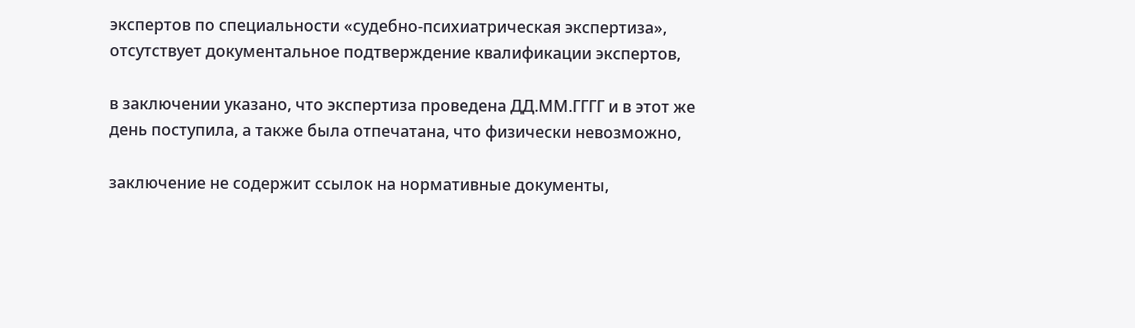экспертов по специальности «судебно-психиатрическая экспертиза», отсутствует документальное подтверждение квалификации экспертов,

в заключении указано, что экспертиза проведена ДД.ММ.ГГГГ и в этот же день поступила, а также была отпечатана, что физически невозможно,

заключение не содержит ссылок на нормативные документы,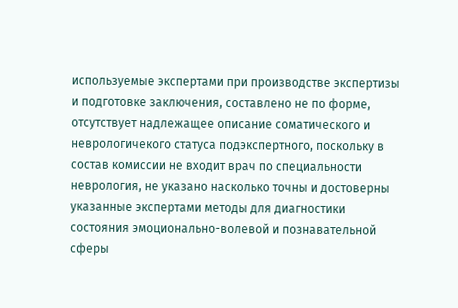используемые экспертами при производстве экспертизы и подготовке заключения, составлено не по форме, отсутствует надлежащее описание соматического и неврологичекого статуса подэкспертного, поскольку в состав комиссии не входит врач по специальности неврология, не указано насколько точны и достоверны указанные экспертами методы для диагностики состояния эмоционально-волевой и познавательной сферы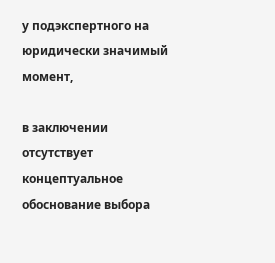у подэкспертного на юридически значимый момент,

в заключении отсутствует концептуальное обоснование выбора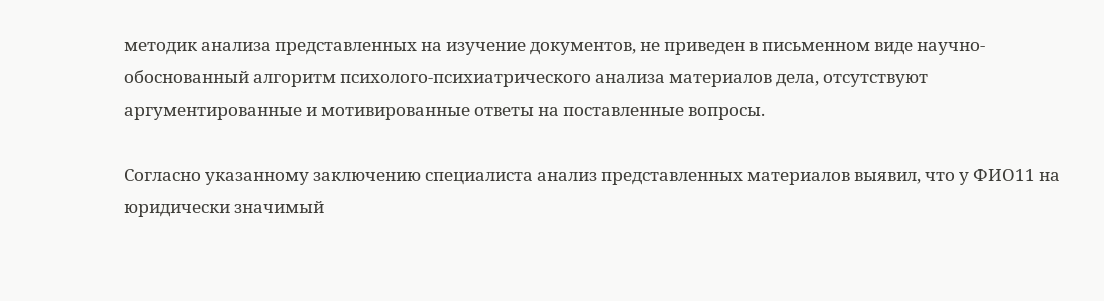методик анализа представленных на изучение документов, не приведен в письменном виде научно-обоснованный алгоритм психолого-психиатрического анализа материалов дела, отсутствуют аргументированные и мотивированные ответы на поставленные вопросы.

Согласно указанному заключению специалиста анализ представленных материалов выявил, что у ФИО11 на юридически значимый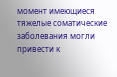момент имеющиеся тяжелые соматические заболевания могли привести к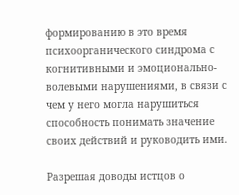формированию в это время психоорганического синдрома с когнитивными и эмоционально-волевыми нарушениями, в связи с чем у него могла нарушиться способность понимать значение своих действий и руководить ими.

Разрешая доводы истцов о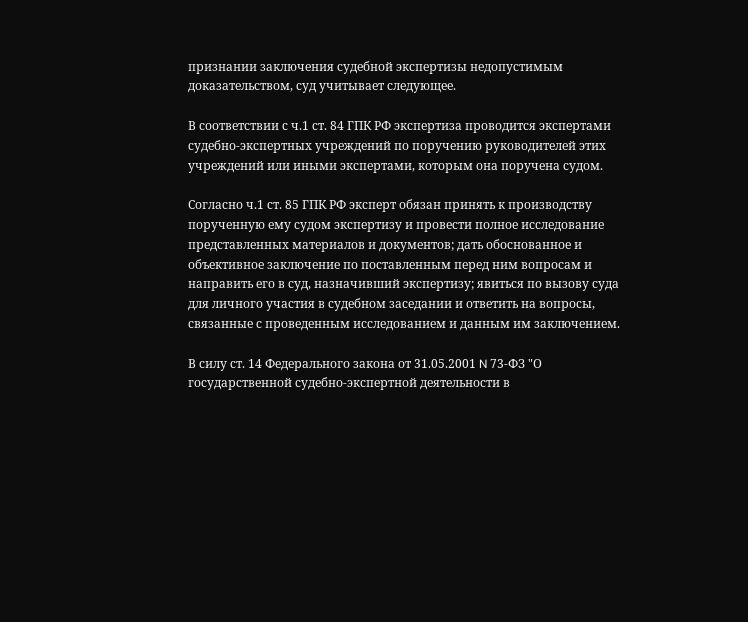признании заключения судебной экспертизы недопустимым доказательством, суд учитывает следующее.

В соответствии с ч.1 ст. 84 ГПК РФ экспертиза проводится экспертами судебно-экспертных учреждений по поручению руководителей этих учреждений или иными экспертами, которым она поручена судом.

Согласно ч.1 ст. 85 ГПК РФ эксперт обязан принять к производству порученную ему судом экспертизу и провести полное исследование представленных материалов и документов; дать обоснованное и объективное заключение по поставленным перед ним вопросам и направить его в суд, назначивший экспертизу; явиться по вызову суда для личного участия в судебном заседании и ответить на вопросы, связанные с проведенным исследованием и данным им заключением.

В силу ст. 14 Федерального закона от 31.05.2001 N 73-ФЗ "О государственной судебно-экспертной деятельности в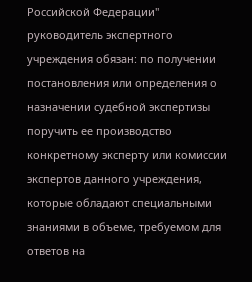Российской Федерации" руководитель экспертного учреждения обязан: по получении постановления или определения о назначении судебной экспертизы поручить ее производство конкретному эксперту или комиссии экспертов данного учреждения, которые обладают специальными знаниями в объеме, требуемом для ответов на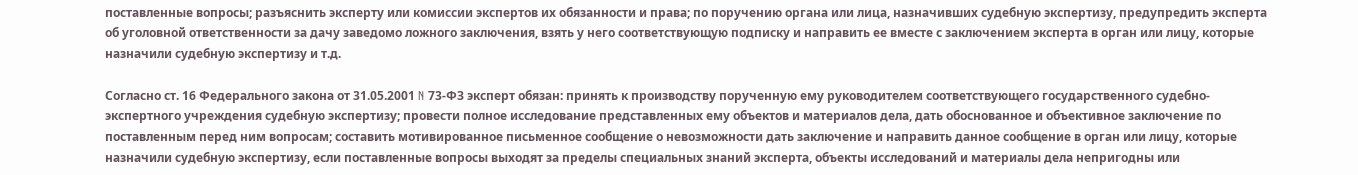поставленные вопросы; разъяснить эксперту или комиссии экспертов их обязанности и права; по поручению органа или лица, назначивших судебную экспертизу, предупредить эксперта об уголовной ответственности за дачу заведомо ложного заключения, взять у него соответствующую подписку и направить ее вместе с заключением эксперта в орган или лицу, которые назначили судебную экспертизу и т.д.

Согласно ст. 16 Федерального закона от 31.05.2001 N 73-ФЗ эксперт обязан: принять к производству порученную ему руководителем соответствующего государственного судебно-экспертного учреждения судебную экспертизу; провести полное исследование представленных ему объектов и материалов дела, дать обоснованное и объективное заключение по поставленным перед ним вопросам; составить мотивированное письменное сообщение о невозможности дать заключение и направить данное сообщение в орган или лицу, которые назначили судебную экспертизу, если поставленные вопросы выходят за пределы специальных знаний эксперта, объекты исследований и материалы дела непригодны или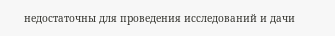недостаточны для проведения исследований и дачи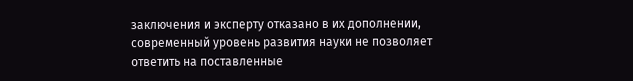заключения и эксперту отказано в их дополнении, современный уровень развития науки не позволяет ответить на поставленные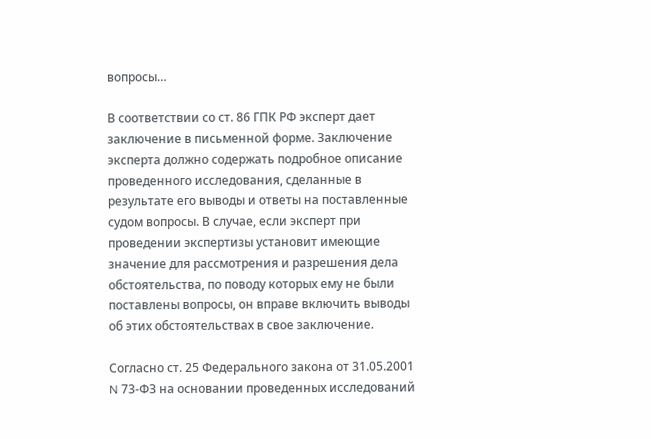вопросы…

В соответствии со ст. 86 ГПК РФ эксперт дает заключение в письменной форме. Заключение эксперта должно содержать подробное описание проведенного исследования, сделанные в результате его выводы и ответы на поставленные судом вопросы. В случае, если эксперт при проведении экспертизы установит имеющие значение для рассмотрения и разрешения дела обстоятельства, по поводу которых ему не были поставлены вопросы, он вправе включить выводы об этих обстоятельствах в свое заключение.

Согласно ст. 25 Федерального закона от 31.05.2001 N 73-ФЗ на основании проведенных исследований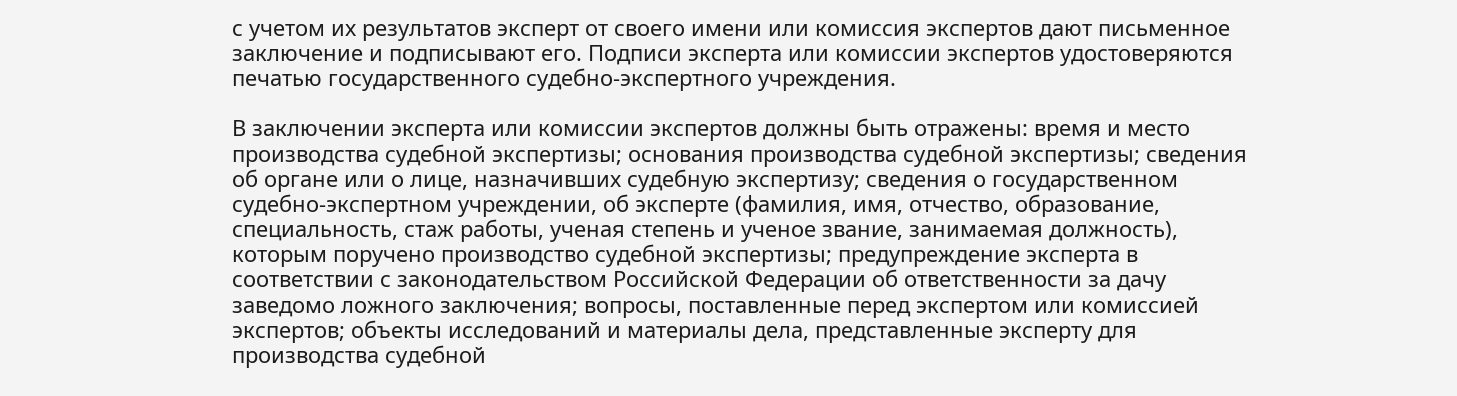с учетом их результатов эксперт от своего имени или комиссия экспертов дают письменное заключение и подписывают его. Подписи эксперта или комиссии экспертов удостоверяются печатью государственного судебно-экспертного учреждения.

В заключении эксперта или комиссии экспертов должны быть отражены: время и место производства судебной экспертизы; основания производства судебной экспертизы; сведения об органе или о лице, назначивших судебную экспертизу; сведения о государственном судебно-экспертном учреждении, об эксперте (фамилия, имя, отчество, образование, специальность, стаж работы, ученая степень и ученое звание, занимаемая должность), которым поручено производство судебной экспертизы; предупреждение эксперта в соответствии с законодательством Российской Федерации об ответственности за дачу заведомо ложного заключения; вопросы, поставленные перед экспертом или комиссией экспертов; объекты исследований и материалы дела, представленные эксперту для производства судебной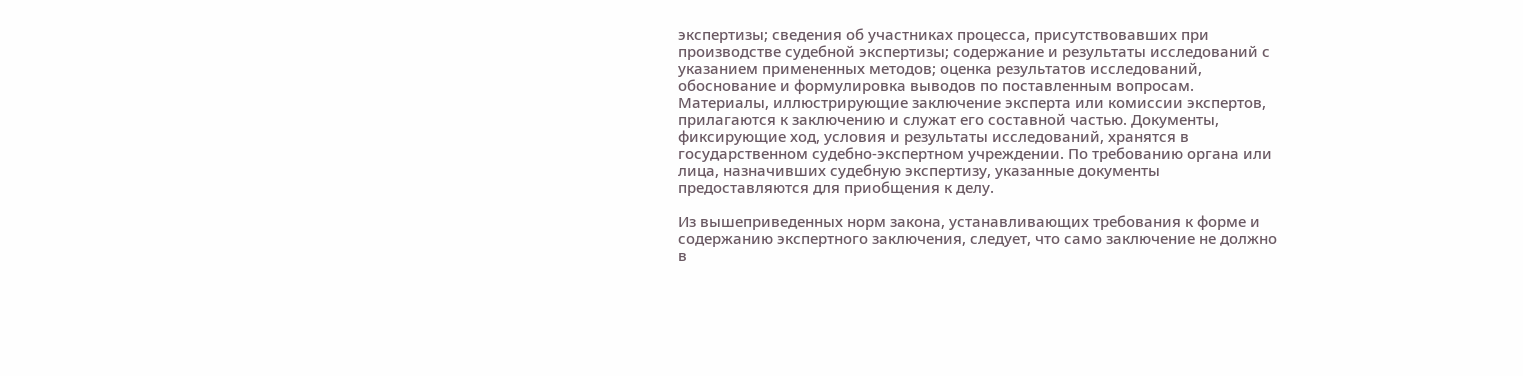экспертизы; сведения об участниках процесса, присутствовавших при производстве судебной экспертизы; содержание и результаты исследований с указанием примененных методов; оценка результатов исследований, обоснование и формулировка выводов по поставленным вопросам. Материалы, иллюстрирующие заключение эксперта или комиссии экспертов, прилагаются к заключению и служат его составной частью. Документы, фиксирующие ход, условия и результаты исследований, хранятся в государственном судебно-экспертном учреждении. По требованию органа или лица, назначивших судебную экспертизу, указанные документы предоставляются для приобщения к делу.

Из вышеприведенных норм закона, устанавливающих требования к форме и содержанию экспертного заключения, следует, что само заключение не должно в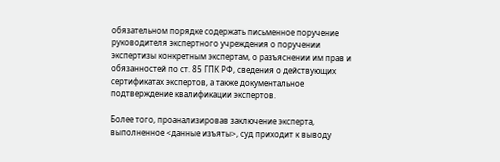обязательном порядке содержать письменное поручение руководителя экспертного учреждения о поручении экспертизы конкретным экспертам, о разъяснении им прав и обязанностей по ст. 85 ГПК РФ, сведения о действующих сертификатах экспертов, а также документальное подтверждение квалификации экспертов.

Более того, проанализировав заключение эксперта, выполненное <данные изъяты>, суд приходит к выводу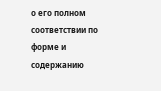о его полном соответствии по форме и содержанию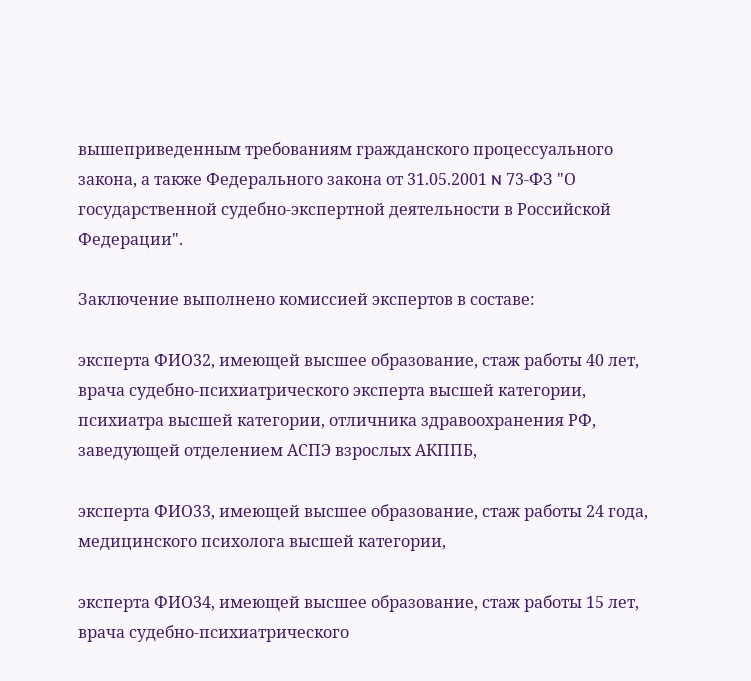вышеприведенным требованиям гражданского процессуального закона, а также Федерального закона от 31.05.2001 N 73-ФЗ "О государственной судебно-экспертной деятельности в Российской Федерации".

Заключение выполнено комиссией экспертов в составе:

эксперта ФИО32, имеющей высшее образование, стаж работы 40 лет, врача судебно-психиатрического эксперта высшей категории, психиатра высшей категории, отличника здравоохранения РФ, заведующей отделением АСПЭ взрослых АКППБ,

эксперта ФИО33, имеющей высшее образование, стаж работы 24 года, медицинского психолога высшей категории,

эксперта ФИО34, имеющей высшее образование, стаж работы 15 лет, врача судебно-психиатрического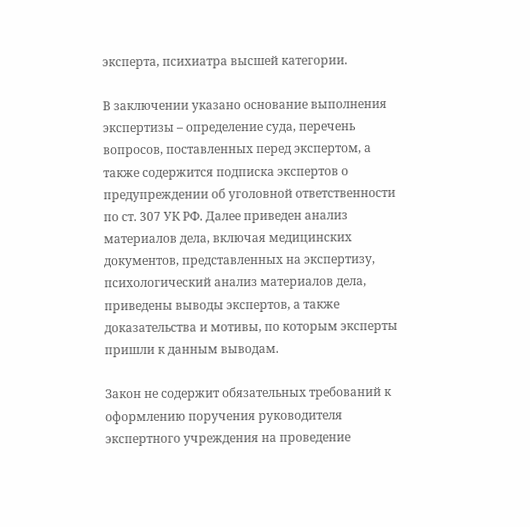эксперта, психиатра высшей категории.

В заключении указано основание выполнения экспертизы – определение суда, перечень вопросов, поставленных перед экспертом, а также содержится подписка экспертов о предупреждении об уголовной ответственности по ст. 307 УК РФ. Далее приведен анализ материалов дела, включая медицинских документов, представленных на экспертизу, психологический анализ материалов дела, приведены выводы экспертов, а также доказательства и мотивы, по которым эксперты пришли к данным выводам.

Закон не содержит обязательных требований к оформлению поручения руководителя экспертного учреждения на проведение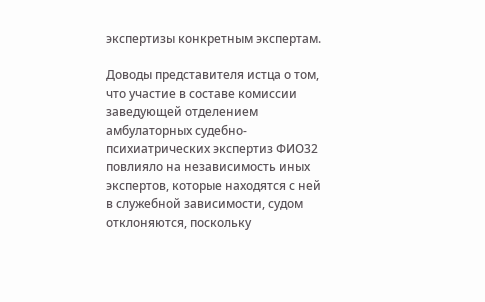экспертизы конкретным экспертам.

Доводы представителя истца о том, что участие в составе комиссии заведующей отделением амбулаторных судебно-психиатрических экспертиз ФИО32 повлияло на независимость иных экспертов, которые находятся с ней в служебной зависимости, судом отклоняются, поскольку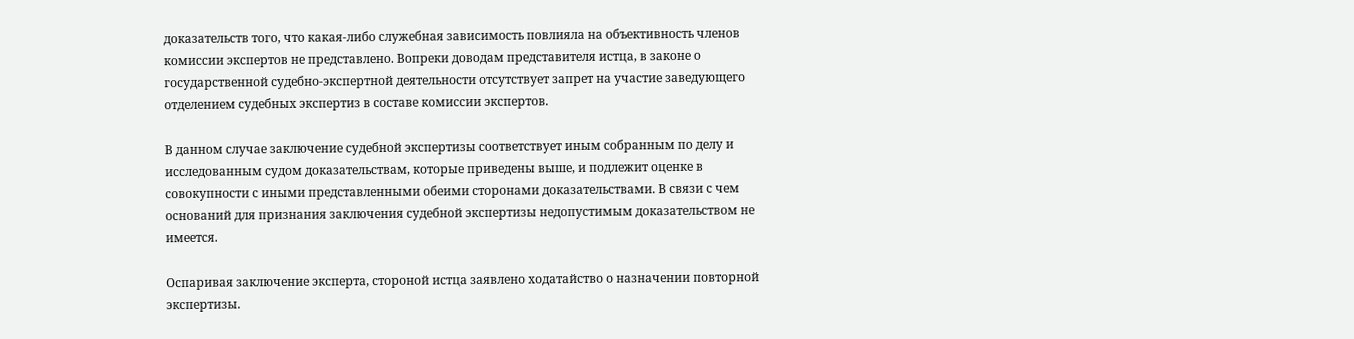доказательств того, что какая-либо служебная зависимость повлияла на объективность членов комиссии экспертов не представлено. Вопреки доводам представителя истца, в законе о государственной судебно-экспертной деятельности отсутствует запрет на участие заведующего отделением судебных экспертиз в составе комиссии экспертов.

В данном случае заключение судебной экспертизы соответствует иным собранным по делу и исследованным судом доказательствам, которые приведены выше, и подлежит оценке в совокупности с иными представленными обеими сторонами доказательствами. В связи с чем оснований для признания заключения судебной экспертизы недопустимым доказательством не имеется.

Оспаривая заключение эксперта, стороной истца заявлено ходатайство о назначении повторной экспертизы.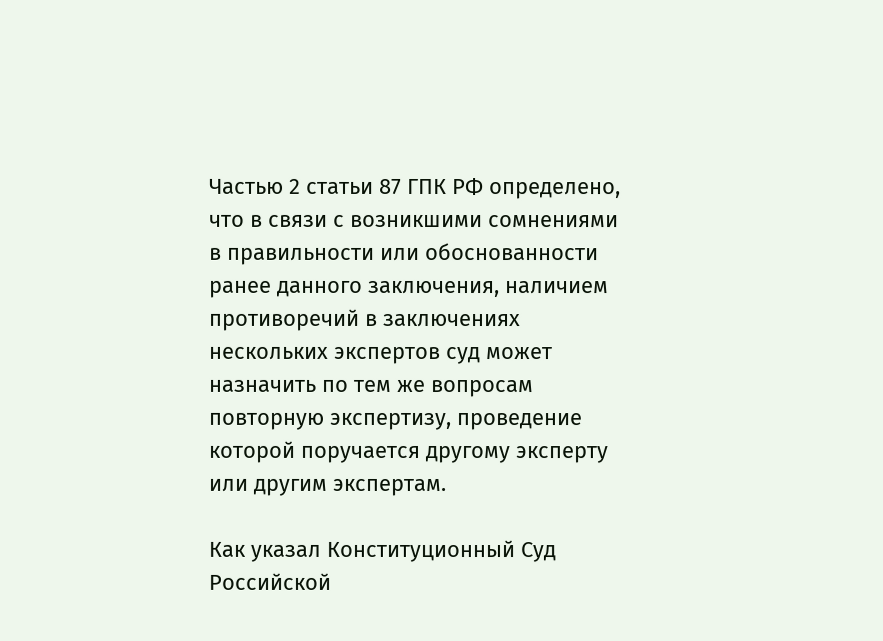Частью 2 статьи 87 ГПК РФ определено, что в связи с возникшими сомнениями в правильности или обоснованности ранее данного заключения, наличием противоречий в заключениях нескольких экспертов суд может назначить по тем же вопросам повторную экспертизу, проведение которой поручается другому эксперту или другим экспертам.

Как указал Конституционный Суд Российской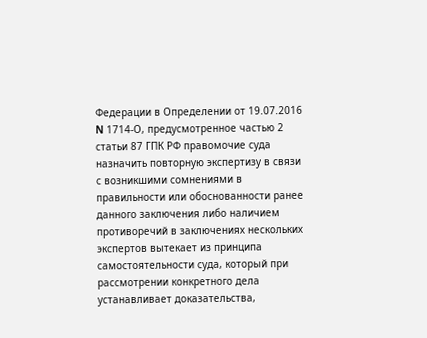Федерации в Определении от 19.07.2016 N 1714-О, предусмотренное частью 2 статьи 87 ГПК РФ правомочие суда назначить повторную экспертизу в связи с возникшими сомнениями в правильности или обоснованности ранее данного заключения либо наличием противоречий в заключениях нескольких экспертов вытекает из принципа самостоятельности суда, который при рассмотрении конкретного дела устанавливает доказательства,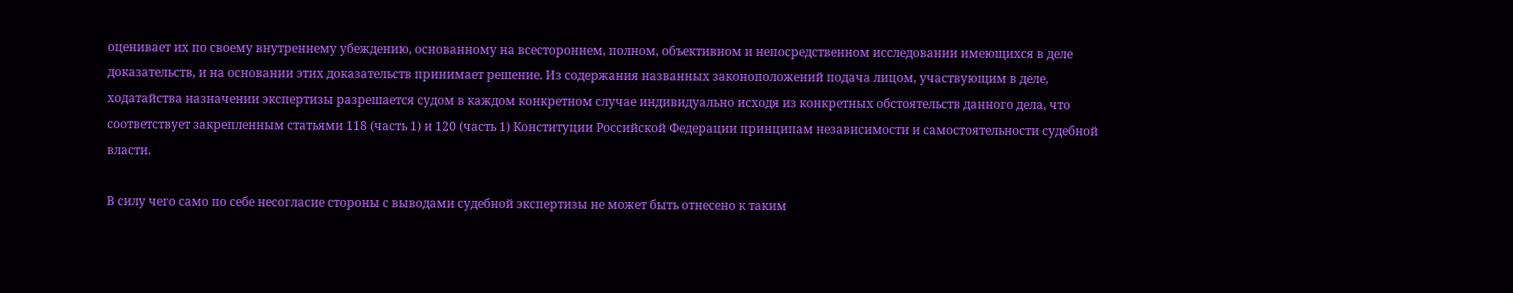оценивает их по своему внутреннему убеждению, основанному на всестороннем, полном, объективном и непосредственном исследовании имеющихся в деле доказательств, и на основании этих доказательств принимает решение. Из содержания названных законоположений подача лицом, участвующим в деле, ходатайства назначении экспертизы разрешается судом в каждом конкретном случае индивидуально исходя из конкретных обстоятельств данного дела, что соответствует закрепленным статьями 118 (часть 1) и 120 (часть 1) Конституции Российской Федерации принципам независимости и самостоятельности судебной власти.

В силу чего само по себе несогласие стороны с выводами судебной экспертизы не может быть отнесено к таким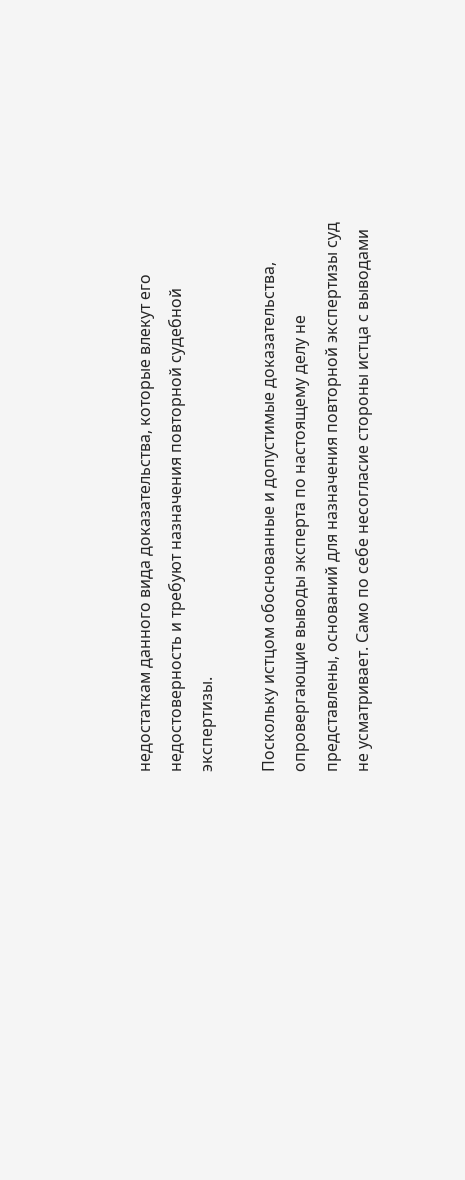недостаткам данного вида доказательства, которые влекут его недостоверность и требуют назначения повторной судебной экспертизы.

Поскольку истцом обоснованные и допустимые доказательства, опровергающие выводы эксперта по настоящему делу не представлены, оснований для назначения повторной экспертизы суд не усматривает. Само по себе несогласие стороны истца с выводами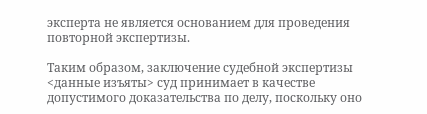эксперта не является основанием для проведения повторной экспертизы.

Таким образом, заключение судебной экспертизы <данные изъяты> суд принимает в качестве допустимого доказательства по делу, поскольку оно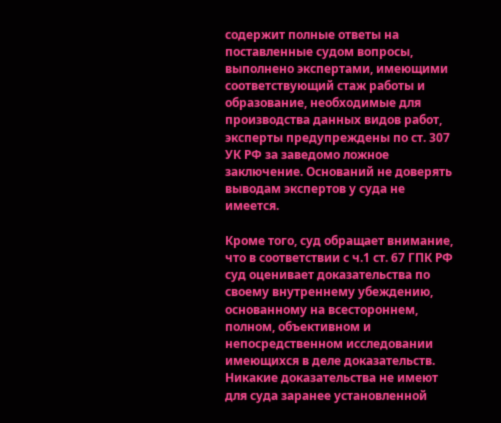содержит полные ответы на поставленные судом вопросы, выполнено экспертами, имеющими соответствующий стаж работы и образование, необходимые для производства данных видов работ, эксперты предупреждены по ст. 307 УК РФ за заведомо ложное заключение. Оснований не доверять выводам экспертов у суда не имеется.

Кроме того, суд обращает внимание, что в соответствии с ч.1 ст. 67 ГПК РФ суд оценивает доказательства по своему внутреннему убеждению, основанному на всестороннем, полном, объективном и непосредственном исследовании имеющихся в деле доказательств. Никакие доказательства не имеют для суда заранее установленной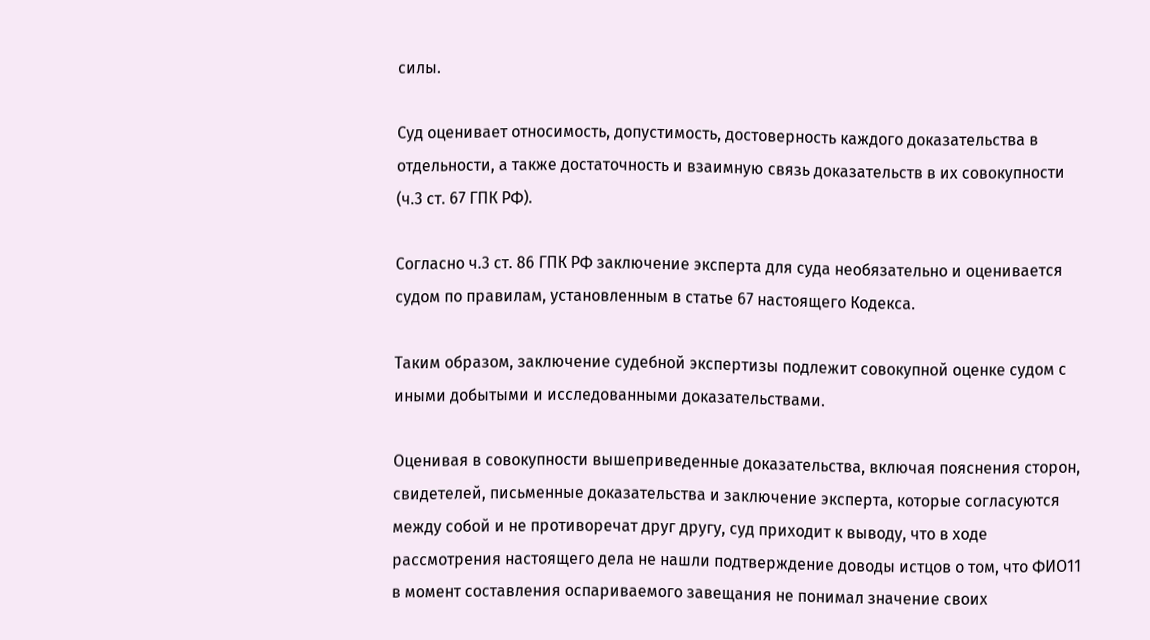силы.

Суд оценивает относимость, допустимость, достоверность каждого доказательства в отдельности, а также достаточность и взаимную связь доказательств в их совокупности (ч.3 ст. 67 ГПК РФ).

Согласно ч.3 ст. 86 ГПК РФ заключение эксперта для суда необязательно и оценивается судом по правилам, установленным в статье 67 настоящего Кодекса.

Таким образом, заключение судебной экспертизы подлежит совокупной оценке судом с иными добытыми и исследованными доказательствами.

Оценивая в совокупности вышеприведенные доказательства, включая пояснения сторон, свидетелей, письменные доказательства и заключение эксперта, которые согласуются между собой и не противоречат друг другу, суд приходит к выводу, что в ходе рассмотрения настоящего дела не нашли подтверждение доводы истцов о том, что ФИО11 в момент составления оспариваемого завещания не понимал значение своих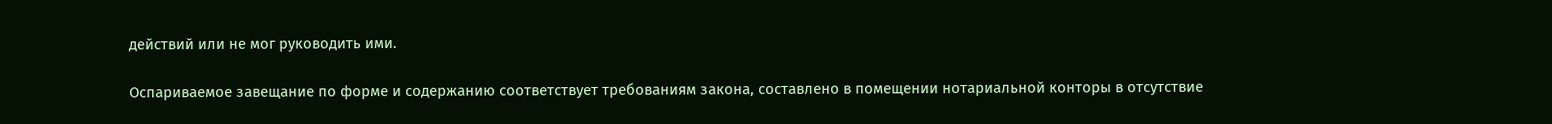действий или не мог руководить ими.

Оспариваемое завещание по форме и содержанию соответствует требованиям закона, составлено в помещении нотариальной конторы в отсутствие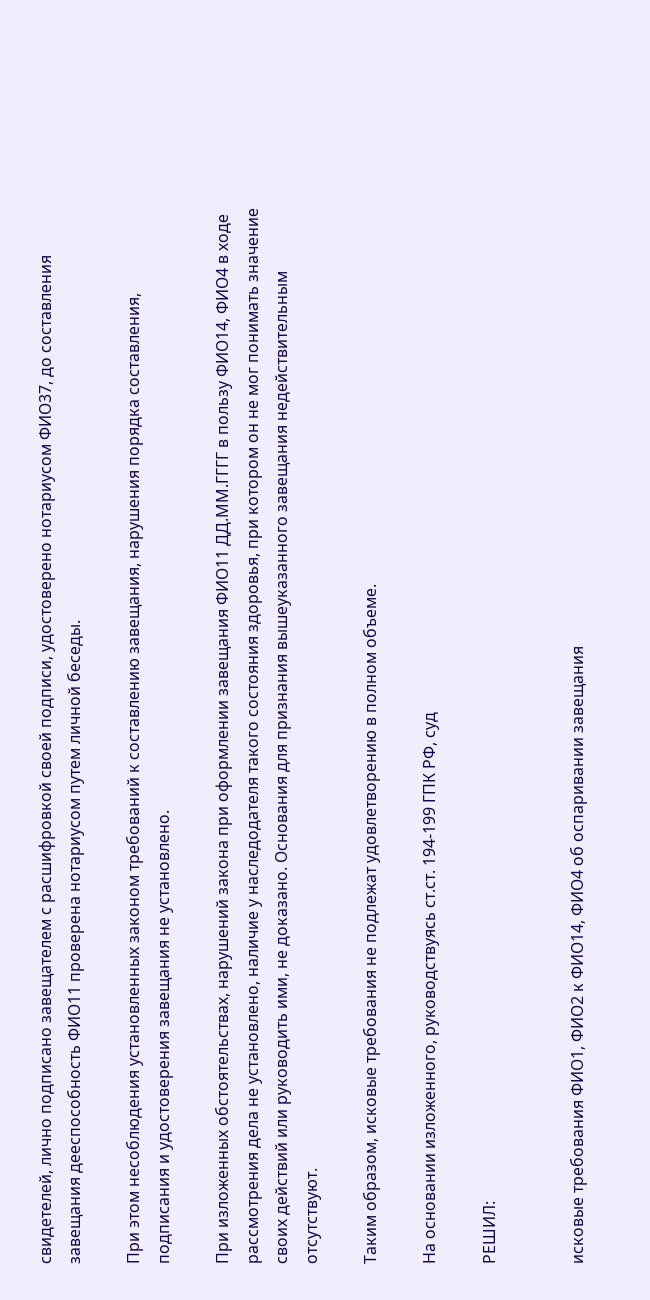свидетелей, лично подписано завещателем с расшифровкой своей подписи, удостоверено нотариусом ФИО37, до составления завещания дееспособность ФИО11 проверена нотариусом путем личной беседы.

При этом несоблюдения установленных законом требований к составлению завещания, нарушения порядка составления, подписания и удостоверения завещания не установлено.

При изложенных обстоятельствах, нарушений закона при оформлении завещания ФИО11 ДД.ММ.ГГГГ в пользу ФИО14, ФИО4 в ходе рассмотрения дела не установлено, наличие у наследодателя такого состояния здоровья, при котором он не мог понимать значение своих действий или руководить ими, не доказано. Основания для признания вышеуказанного завещания недействительным отсутствуют.

Таким образом, исковые требования не подлежат удовлетворению в полном объеме.

На основании изложенного, руководствуясь ст.ст. 194-199 ГПК РФ, суд

РЕШИЛ:


исковые требования ФИО1, ФИО2 к ФИО14, ФИО4 об оспаривании завещания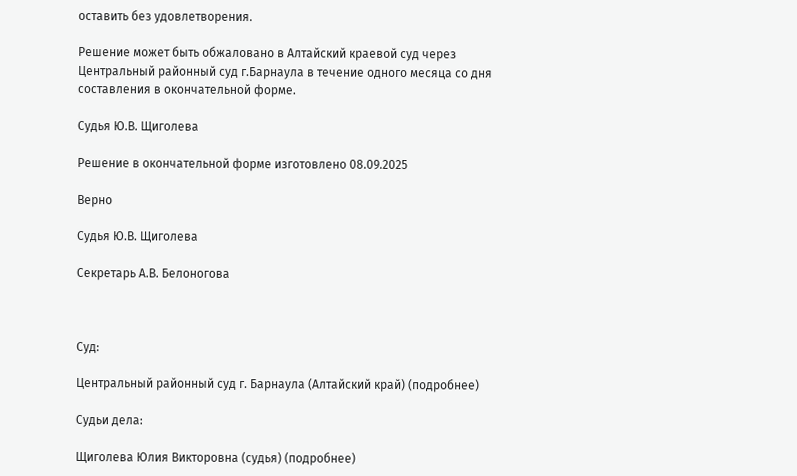оставить без удовлетворения.

Решение может быть обжаловано в Алтайский краевой суд через Центральный районный суд г.Барнаула в течение одного месяца со дня составления в окончательной форме.

Судья Ю.В. Щиголева

Решение в окончательной форме изготовлено 08.09.2025

Верно

Судья Ю.В. Щиголева

Секретарь А.В. Белоногова



Суд:

Центральный районный суд г. Барнаула (Алтайский край) (подробнее)

Судьи дела:

Щиголева Юлия Викторовна (судья) (подробнее)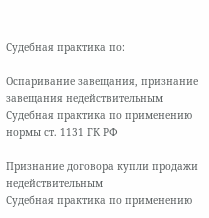Судебная практика по:

Оспаривание завещания, признание завещания недействительным
Судебная практика по применению нормы ст. 1131 ГК РФ

Признание договора купли продажи недействительным
Судебная практика по применению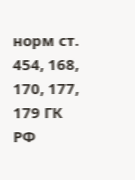норм ст. 454, 168, 170, 177, 179 ГК РФ